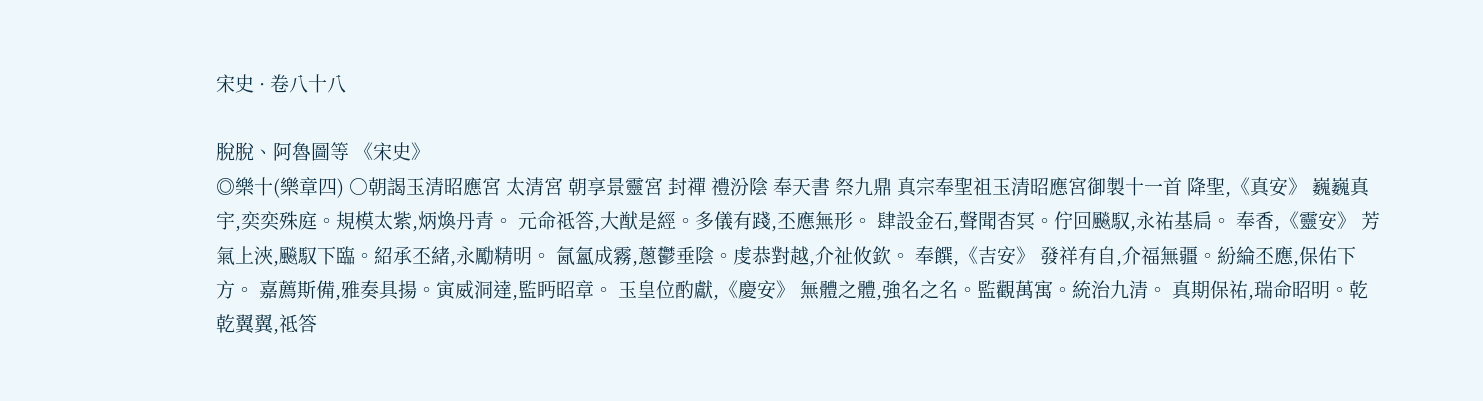宋史 · 卷八十八

脫脫、阿魯圖等 《宋史》
◎樂十(樂章四) ○朝謁玉清昭應宮 太清宮 朝享景靈宮 封禪 禮汾陰 奉天書 祭九鼎 真宗奉聖祖玉清昭應宮御製十一首 降聖,《真安》 巍巍真宇,奕奕殊庭。規模太紫,炳煥丹青。 元命祗答,大猷是經。多儀有踐,丕應無形。 肆設金石,聲聞杳冥。佇回飈馭,永祐基扃。 奉香,《靈安》 芳氣上浹,飈馭下臨。紹承丕緒,永勵精明。 氤氳成霧,蔥鬱垂陰。虔恭對越,介祉攸欽。 奉饌,《吉安》 發祥有自,介福無疆。紛綸丕應,保佑下方。 嘉薦斯備,雅奏具揚。寅威洞達,監眄昭章。 玉皇位酌獻,《慶安》 無體之體,強名之名。監觀萬寓。統治九清。 真期保祐,瑞命昭明。乾乾翼翼,祗答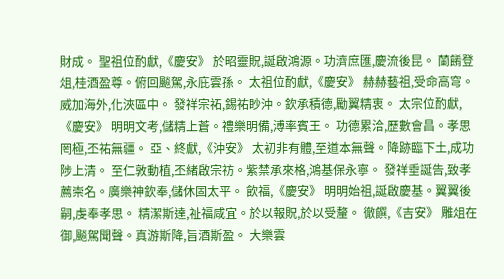財成。 聖祖位酌獻,《慶安》 於昭靈貺,誕啟鴻源。功濟庶匯,慶流後昆。 蘭餚登俎,桂酒盈尊。俯回飈駕,永庇雲孫。 太祖位酌獻,《慶安》 赫赫藝祖,受命高穹。威加海外,化浹區中。 發祥宗祏,錫祐眇沖。欽承積德,勵翼精衷。 太宗位酌獻,《慶安》 明明文考,儲精上蒼。禮樂明備,溥率賓王。 功德累洽,歷數會昌。孝思罔極,丕祐無疆。 亞、終獻,《沖安》 太初非有體,至道本無聲。降跡臨下土,成功陟上清。 至仁敦動植,丕緒啟宗祊。紫禁承來格,鴻基保永寧。 發祥垂誕告,致孝薦崇名。廣樂神欽奉,儲休固太平。 飲福,《慶安》 明明始祖,誕啟慶基。翼翼後嗣,虔奉孝思。 精潔斯達,祉福咸宜。於以報貺,於以受釐。 徹饌,《吉安》 雕俎在御,飈駕聞聲。真游斯降,旨酒斯盈。 大樂雲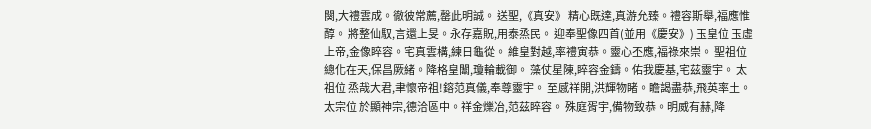闋,大禮雲成。徹彼常薦,罄此明誠。 送聖,《真安》 精心既達,真游允臻。禮容斯舉,福應惟醇。 將整仙馭,言還上旻。永存嘉貺,用泰烝民。 迎奉聖像四首(並用《慶安》) 玉皇位 玉虛上帝,金像睟容。宅真雲構,練日龜從。 維皇對越,率禮寅恭。靈心丕應,福祿來崇。 聖祖位 總化在天,保昌厥緒。降格皇闈,瓊輪載御。 藻仗星陳,睟容金鑄。佑我慶基,宅茲靈宇。 太祖位 烝哉大君,聿懷帝祖!鎔范真儀,奉尊靈宇。 至感祥開,洪輝物睹。瞻謁盡恭,飛英率土。 太宗位 於顯神宗,德洽區中。祥金爍冶,范茲睟容。 殊庭胥宇,備物致恭。明威有赫,降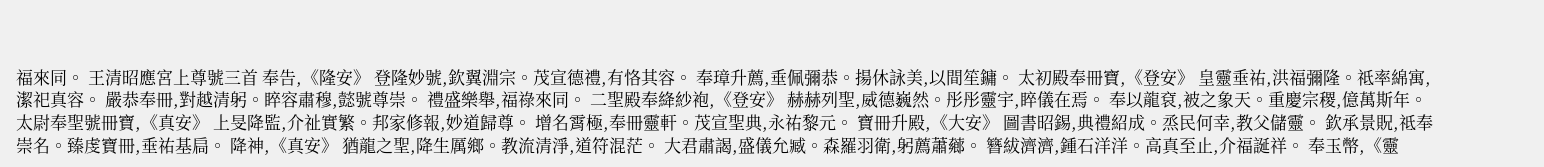福來同。 王清昭應宮上尊號三首 奉告,《隆安》 登隆妙號,欽翼淵宗。茂宣德禮,有恪其容。 奉璋升薦,垂佩彌恭。揚休詠美,以間笙鏞。 太初殿奉冊寶,《登安》 皇靈垂祐,洪福彌隆。祗率綿寓,潔祀真容。 嚴恭奉冊,對越清躬。睟容肅穆,懿號尊崇。 禮盛樂舉,福祿來同。 二聖殿奉絳紗袍,《登安》 赫赫列聖,威德巍然。彤彤靈宇,睟儀在焉。 奉以龍袞,被之象天。重慶宗稷,億萬斯年。 太尉奉聖號冊寶,《真安》 上旻降監,介祉實繁。邦家修報,妙道歸尊。 增名霄極,奉冊靈軒。茂宣聖典,永祐黎元。 寶冊升殿,《大安》 圖書昭錫,典禮紹成。烝民何幸,教父儲靈。 欽承景貺,祗奉崇名。臻虔寶冊,垂祐基扃。 降神,《真安》 猶龍之聖,降生厲鄉。教流清淨,道符混茫。 大君肅謁,盛儀允臧。森羅羽衛,躬薦蕭薌。 簪紱濟濟,鍾石洋洋。高真至止,介福誕祥。 奉玉幣,《靈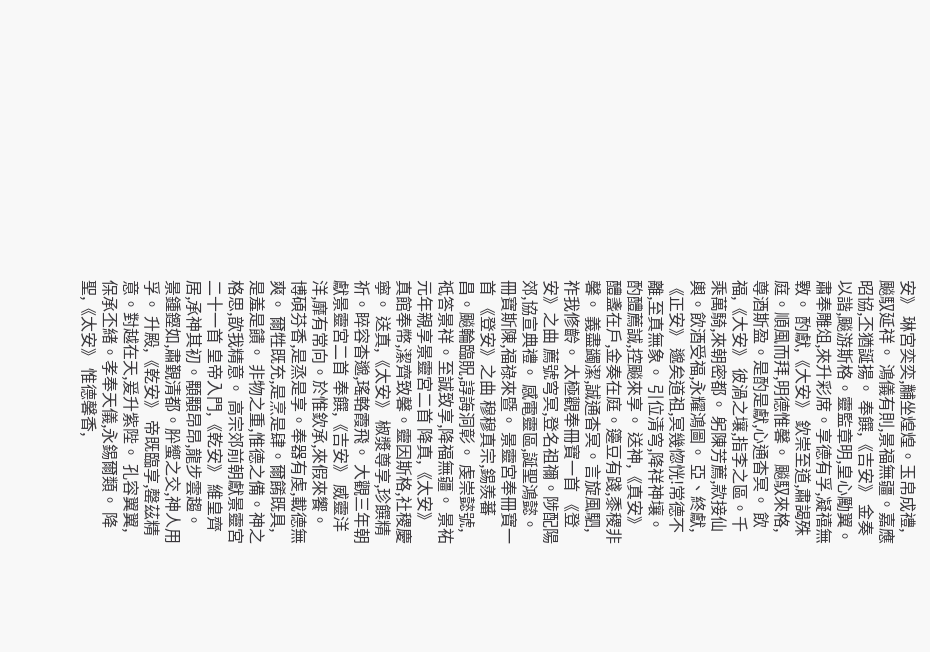安》 琳宮奕奕,黼坐煌煌。玉帛成禮,飈馭延祥。 鴻儀有則,景福無疆。嘉應昭協,丕猶誕揚。 奉饌,《吉安》 金奏以諧,飈游斯格。靈監章明,皇心勵翼。 肅奉雕俎,來升彩席。享德有孚,凝禧無斁。 酌獻,《大安》 欽崇至道,肅謁殊庭。順風而拜,明德惟馨。 飈馭來格,尊酒斯盈。是酌是獻,心通杳冥。 飲福,《大安》 彼渦之壤,指李之區。千乘萬騎,來朝密都。 躬陳芳薦,款接仙輿。飲酒受福,永耀鴻圖。 亞、終獻,《正安》 邈矣道祖,冥幾惚恍!常德不離,至真無象。 引位清穹,降祥神壤。酌醴薦誠,控飈來享。 送神,《真安》 醴盞在戶,金奏在庭。籩豆有踐,黍稷非馨。 義盡蠲潔,誠通杳冥。言旋風駟,祚我修齡。 太極觀奉冊寶一首 《登安》之曲 薦號穹冥,登名祖禰。陟配陽郊,協宣典禮。 感電靈區,誕聖鴻懿。冊寶斯陳,福祿來暨。 景靈宮奉冊寶一首 《登安》之曲 穆穆真宗,錫羨蕃昌。飈輪臨貺,諄誨洞彰。 虔崇懿號,祗答景祥。至誠致享,降福無疆。 景祐元年親享景靈宮二首 降真,《太安》 真館奉幣,潔齊致馨。靈因斯格,社稷慶寧。 送真,《太安》 椒漿尊享,珍饌精祈。睟容杳邈,瑤輅霞飛。 大觀三年朝獻景靈宮二首 奉饌,《吉安》 威靈洋洋,靡有常向。於惟欽承,來假來饗。 博碩芬香,是烝是享。奉器有虔,載德無爽。 爾牲既充,是烹是肆。爾餚既具,是羞是饋。 非物之重,惟德之備。神之格思,歆我精意。 高宗郊前朝獻景靈宮二十一首 皇帝入門,《乾安》 維皇齊居,承神其初。顒顒昂昂,龍步雲趨。 景鍾鏗如,肅覲清都。肸蠁之交,神人用孚。 升殿,《乾安》 帝既臨享,罄茲精意。對越在天,爰升紫陛。 孔容翼翼,保承丕緒。孝奉天儀,永錫爾類。 降聖,《太安》 惟德馨香,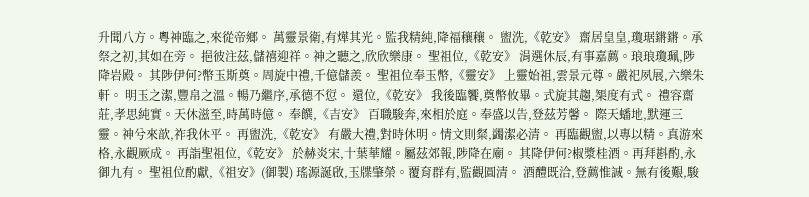升聞八方。粵神臨之,來從帝鄉。 萬靈景衛,有燁其光。監我精純,降福穰穰。 盥洗,《乾安》 齋居皇皇,瓊琚鏘鏘。承祭之初,其如在旁。 挹彼注茲,儲禧迎祥。神之聽之,欣欣樂康。 聖祖位,《乾安》 涓選休辰,有事嘉薦。琅琅瓊珮,陟降岩殿。 其陟伊何?幣玉斯奠。周旋中禮,千億儲羨。 聖祖位奉玉幣,《靈安》 上靈始祖,雲景元尊。嚴祀夙展,六樂朱軒。 明玉之潔,豐帛之溫。暢乃繼序,承德不愆。 還位,《乾安》 我後臨饗,奠幣攸畢。式旋其趨,榘度有式。 禮容齋莊,孝思純實。天休滋至,時萬時億。 奉饌,《吉安》 百職駿奔,來相於庭。奉盛以告,登茲芳馨。 際天蟠地,默運三靈。神兮來歆,祚我休平。 再盥洗,《乾安》 有嚴大禮,對時休明。情文則粲,蠲潔必清。 再臨觀盥,以專以精。真游來格,永觀厥成。 再詣聖祖位,《乾安》 於赫炎宋,十葉華耀。屬茲郊報,陟降在廟。 其降伊何?椒漿桂酒。再拜斟酌,永御九有。 聖祖位酌獻,《祖安》(御製) 瑤源誕啟,玉牒肇榮。覆育群有,監觀圓清。 酒醴既洽,登薦惟誠。無有後艱,駿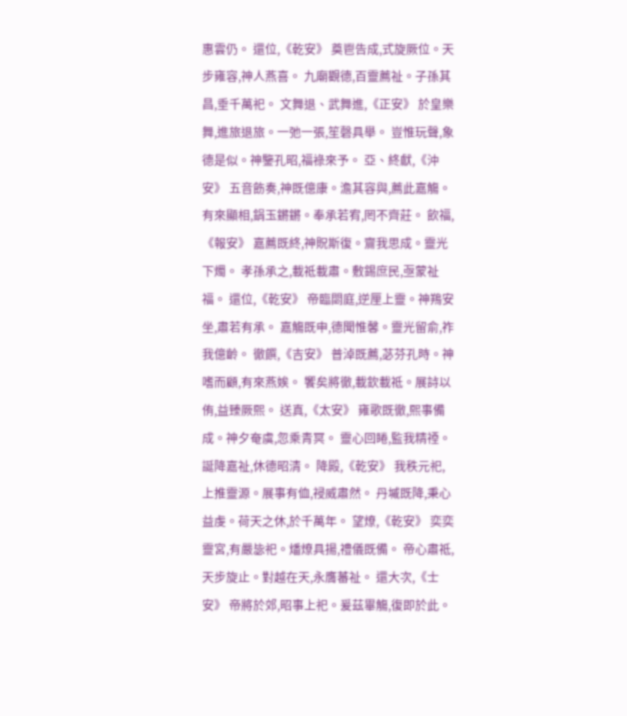惠雲仍。 還位,《乾安》 奠鬯告成,式旋厥位。天步雍容,神人燕喜。 九廟觀德,百靈薦祉。子孫其昌,垂千萬祀。 文舞退、武舞進,《正安》 於皇樂舞,進旅退旅。一弛一張,笙磬具舉。 豈惟玩聲,象德是似。神鑒孔昭,福祿來予。 亞、終獻,《沖安》 五音飭奏,神既億康。澹其容與,薦此嘉觴。 有來顯相,鋗玉鏘鏘。奉承若宥,罔不齊莊。 飲福,《報安》 嘉薦既終,神貺斯復。齎我思成。靈光下燭。 孝孫承之,載祗載肅。敷錫庶民,亟蒙祉福。 還位,《乾安》 帝臨閟庭,逆厘上靈。神鴹安坐,肅若有承。 嘉觴既申,德聞惟馨。靈光留俞,祚我億齡。 徹饌,《吉安》 普淖既薦,苾芬孔時。神嗜而顧,有來燕娭。 饗矣將徹,載欽載祗。展詩以侑,益臻厥熙。 送真,《太安》 雍歌既徹,熙事備成。神夕奄虞,忽乘青冥。 靈心回睠,監我精禋。誕降嘉祉,休德昭清。 降殿,《乾安》 我秩元祀,上推靈源。展事有侐,祲威肅然。 丹墄既降,秉心益虔。荷天之休,於千萬年。 望燎,《乾安》 奕奕靈宮,有嚴毖祀。燔燎具揚,禮儀既備。 帝心肅祗,天步旋止。對越在天,永膺蕃祉。 還大次,《士安》 帝將於郊,昭事上祀。爰茲畢觴,復即於此。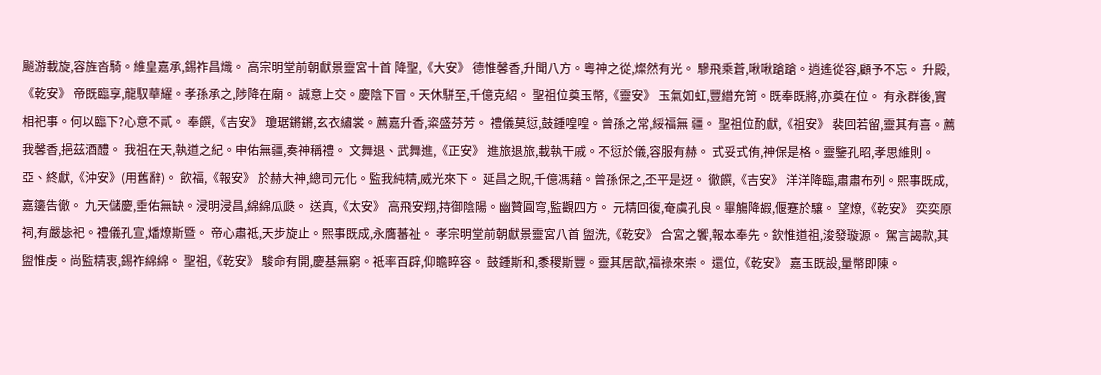飈游載旋,容旌沓騎。維皇嘉承,錫祚昌熾。 高宗明堂前朝獻景靈宮十首 降聖,《大安》 德惟馨香,升聞八方。粵神之從,燦然有光。 驂飛乘蒼,啾啾蹌蹌。逍遙從容,顧予不忘。 升殿,《乾安》 帝既臨享,龍馭華耀。孝孫承之,陟降在廟。 誠意上交。慶陰下冒。天休駢至,千億克紹。 聖祖位奠玉幣,《靈安》 玉氣如虹,豐繒充笥。既奉既將,亦奠在位。 有永群後,實相祀事。何以臨下?心意不貳。 奉饌,《吉安》 瓊琚鏘鏘,玄衣繡裳。薦嘉升香,粢盛芬芳。 禮儀莫愆,鼓鍾喤喤。曾孫之常,綏福無 疆。 聖祖位酌獻,《祖安》 裴回若留,靈其有喜。薦我馨香,挹茲酒醴。 我祖在天,執道之紀。申佑無疆,奏神稱禮。 文舞退、武舞進,《正安》 進旅退旅,載執干戚。不愆於儀,容服有赫。 式妥式侑,神保是格。靈鑒孔昭,孝思維則。 亞、終獻,《沖安》(用舊辭)。 飲福,《報安》 於赫大神,總司元化。監我純精,威光來下。 延昌之貺,千億馮藉。曾孫保之,丕平是迓。 徹饌,《吉安》 洋洋降臨,肅肅布列。熙事既成,嘉籩告徹。 九天儲慶,垂佑無缺。浸明浸昌,綿綿瓜瓞。 送真,《太安》 高飛安翔,持御陰陽。幽贊圓穹,監觀四方。 元精回復,奄虞孔良。畢觴降嘏,偃蹇於驤。 望燎,《乾安》 奕奕原祠,有嚴毖祀。禮儀孔宣,燔燎斯暨。 帝心肅祗,天步旋止。熙事既成,永膺蕃祉。 孝宗明堂前朝獻景靈宮八首 盥洗,《乾安》 合宮之饗,報本奉先。欽惟道祖,浚發璇源。 駕言謁款,其盥惟虔。尚監精衷,錫祚綿綿。 聖祖,《乾安》 駿命有開,慶基無窮。祗率百辟,仰瞻睟容。 鼓鍾斯和,黍稷斯豐。靈其居歆,福祿來崇。 還位,《乾安》 嘉玉既設,量幣即陳。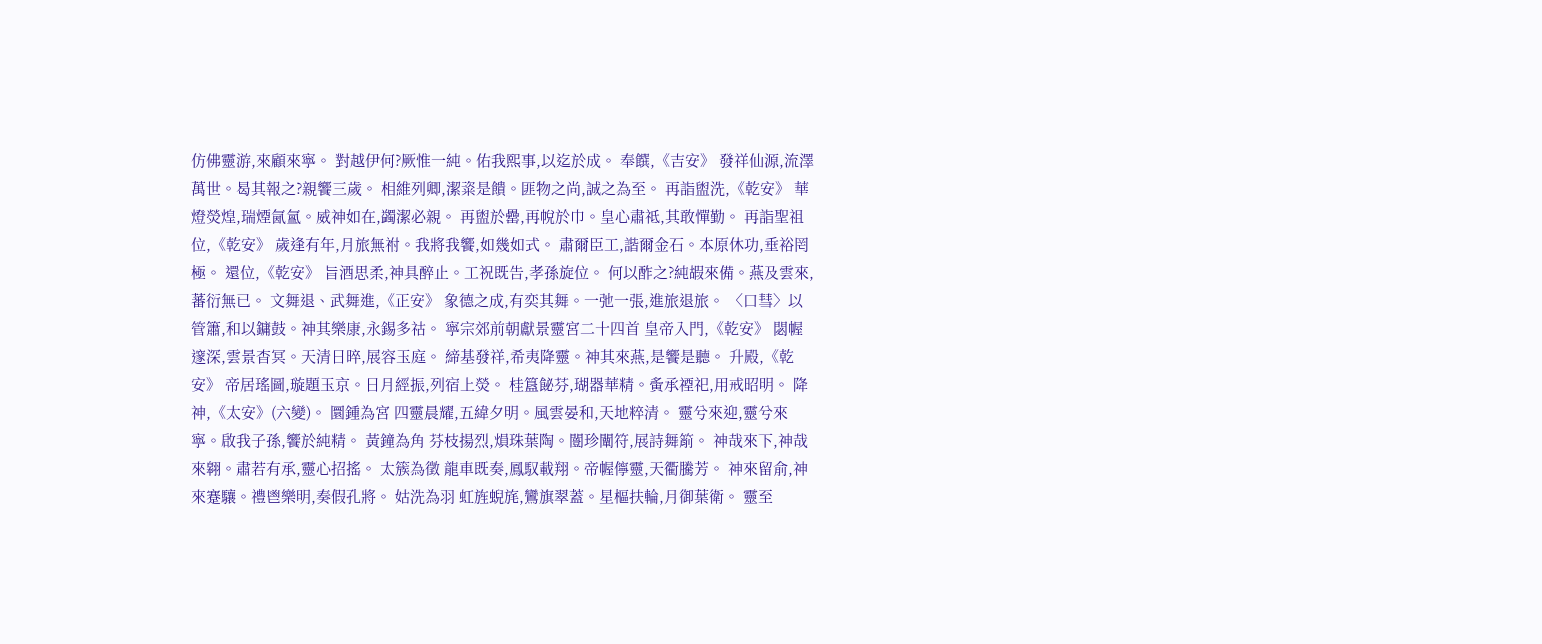仿佛靈游,來顧來寧。 對越伊何?厥惟一純。佑我熙事,以迄於成。 奉饌,《吉安》 發祥仙源,流澤萬世。曷其報之?親饗三歲。 相維列卿,潔粢是饋。匪物之尚,誠之為至。 再詣盥洗,《乾安》 華燈熒煌,瑞煙氤氳。威神如在,蠲潔必親。 再盥於罍,再帨於巾。皇心肅祗,其敢憚勤。 再詣聖祖位,《乾安》 歲逢有年,月旅無祔。我將我饗,如幾如式。 肅爾臣工,諧爾金石。本原休功,垂裕罔極。 還位,《乾安》 旨酒思柔,神具醉止。工祝既告,孝孫旋位。 何以酢之?純嘏來備。燕及雲來,蕃衍無已。 文舞退、武舞進,《正安》 象德之成,有奕其舞。一弛一張,進旅退旅。 〈口彗〉以管簫,和以鏞鼓。神其樂康,永錫多祜。 寧宗郊前朝獻景靈宮二十四首 皇帝入門,《乾安》 閟幄邃深,雲景杳冥。天清日晬,展容玉庭。 締基發祥,希夷降靈。神其來燕,是饗是聽。 升殿,《乾安》 帝居瑤圖,璇題玉京。日月經振,列宿上熒。 桂簋飶芬,瑚器華精。夤承禋祀,用戒昭明。 降神,《太安》(六變)。 圜鍾為宮 四靈晨耀,五緯夕明。風雲晏和,天地粹清。 靈兮來迎,靈兮來寧。啟我子孫,饗於純精。 黃鐘為角 芬枝揚烈,熉珠葉陶。闓珍闡符,展詩舞箾。 神哉來下,神哉來翱。肅若有承,靈心招搖。 太簇為徵 龍車既奏,鳳馭載翔。帝幄儜靈,天衢騰芳。 神來留俞,神來蹇驤。禮鬯樂明,奏假孔將。 姑洗為羽 虹旌蜺旄,鸞旗翠蓋。星樞扶輪,月御葉衛。 靈至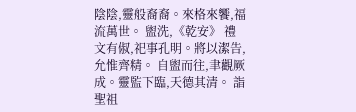陰陰,靈般裔裔。來格來饗,福流萬世。 盥洗,《乾安》 禮文有俶,祀事孔明。將以潔告,允惟齊精。 自盥而往,聿觀厥成。靈監下臨,天德其清。 詣聖祖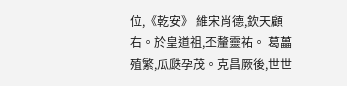位,《乾安》 維宋肖德,欽天顧右。於皇道祖,丕釐靈祐。 葛藟殖繁,瓜瓞孕茂。克昌厥後,世世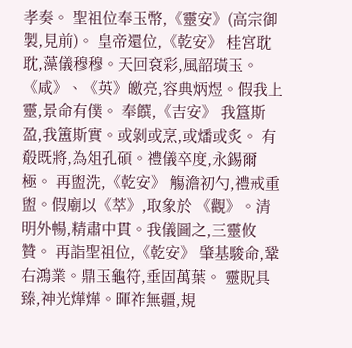孝奏。 聖祖位奉玉幣,《靈安》(高宗御製,見前)。 皇帝還位,《乾安》 桂宮耽耽,藻儀穆穆。天回袞彩,風韶璜玉。 《咸》、《英》皦亮,容典炳煜。假我上靈,景命有僕。 奉饌,《吉安》 我簋斯盈,我簠斯實。或剝或烹,或燔或炙。 有殽既將,為俎孔碩。禮儀卒度,永錫爾極。 再盥洗,《乾安》 觴澹初勺,禮戒重盥。假廟以《萃》,取象於 《觀》。清明外暢,精肅中貫。我儀圖之,三靈攸贊。 再詣聖祖位,《乾安》 肇基駿命,鞏右鴻業。鼎玉龜符,垂固萬葉。 靈貺具臻,神光燁燁。暉祚無疆,規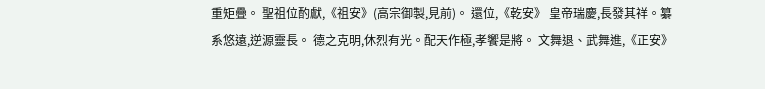重矩疊。 聖祖位酌獻,《祖安》(高宗御製,見前)。 還位,《乾安》 皇帝瑞慶,長發其祥。纂系悠遠,逆源靈長。 德之克明,休烈有光。配天作極,孝饗是將。 文舞退、武舞進,《正安》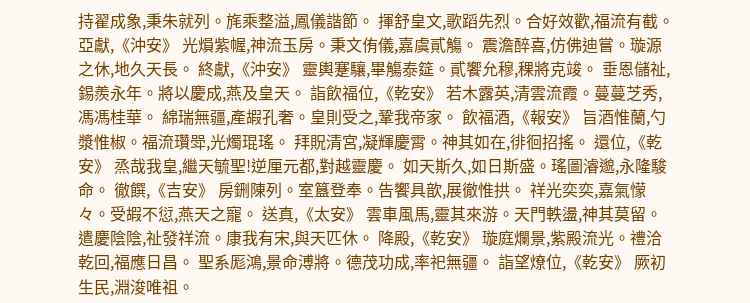持翟成象,秉朱就列。旄乘整溢,鳳儀諧節。 揮舒皇文,歌蹈先烈。合好效歡,福流有截。 亞獻,《沖安》 光熉紫幄,神流玉房。秉文侑儀,嘉虞貳觴。 震澹醉喜,仿佛迪嘗。璇源之休,地久天長。 終獻,《沖安》 靈輿蹇驤,畢觴泰筵。貳饗允穆,稞將克竣。 垂恩儲祉,錫羨永年。將以慶成,燕及皇天。 詣飲福位,《乾安》 若木露英,清雲流霞。蔓蔓芝秀,馮馮桂華。 綿瑞無疆,產嘏孔奢。皇則受之,鞏我帝家。 飲福酒,《報安》 旨酒惟蘭,勺漿惟椒。福流瓚斝,光燭琨瑤。 拜貺清宮,凝輝慶霄。神其如在,徘徊招搖。 還位,《乾安》 烝哉我皇,繼天毓聖!逆厘元都,對越靈慶。 如天斯久,如日斯盛。瑤圖濬邈,永隆駿命。 徹饌,《吉安》 房鉶陳列。室簋登奉。告饗具歆,展徹惟拱。 祥光奕奕,嘉氣懞々。受嘏不愆,燕天之寵。 送真,《太安》 雲車風馬,靈其來游。天門軼盪,神其莫留。 遣慶陰陰,祉發祥流。康我有宋,與天匹休。 降殿,《乾安》 璇庭爛景,紫殿流光。禮洽乾回,福應日昌。 聖系厖鴻,景命溥將。德茂功成,率祀無疆。 詣望燎位,《乾安》 厥初生民,淵浚唯祖。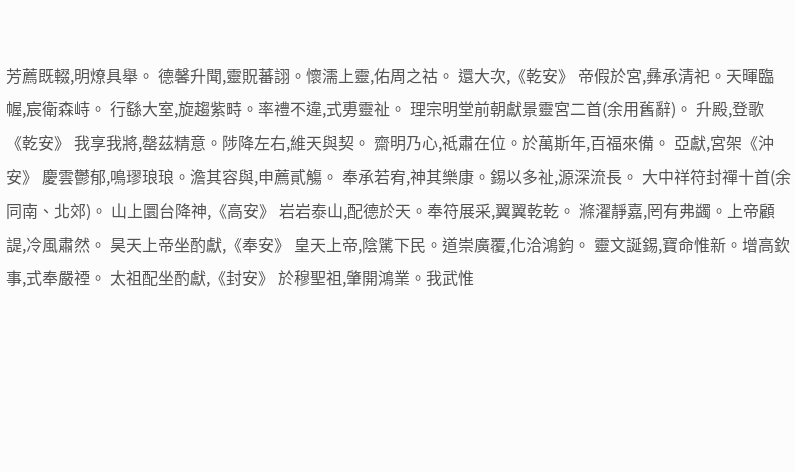芳薦既輟,明燎具舉。 德馨升聞,靈貺蕃詡。懷濡上靈,佑周之祜。 還大次,《乾安》 帝假於宮,彝承清祀。天暉臨幄,宸衛森峙。 行繇大室,旋趨紫畤。率禮不違,式旉靈祉。 理宗明堂前朝獻景靈宮二首(余用舊辭)。 升殿,登歌《乾安》 我享我將,罄茲精意。陟降左右,維天與契。 齋明乃心,祗肅在位。於萬斯年,百福來備。 亞獻,宮架《沖安》 慶雲鬱郁,鳴璆琅琅。澹其容與,申薦貳觴。 奉承若宥,神其樂康。錫以多祉,源深流長。 大中祥符封禪十首(余同南、北郊)。 山上圜台降神,《高安》 岩岩泰山,配德於天。奉符展采,翼翼乾乾。 滌濯靜嘉,罔有弗蠲。上帝顧諟,冷風肅然。 昊天上帝坐酌獻,《奉安》 皇天上帝,陰騭下民。道崇廣覆,化洽鴻鈞。 靈文誕錫,寶命惟新。增高欽事,式奉嚴禋。 太祖配坐酌獻,《封安》 於穆聖祖,肇開鴻業。我武惟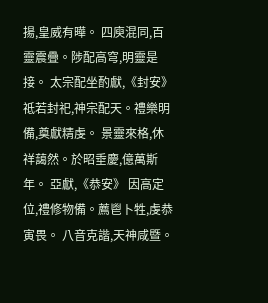揚,皇威有曄。 四庾混同,百靈震疊。陟配高穹,明靈是接。 太宗配坐酌獻,《封安》 祗若封祀,神宗配天。禮樂明備,奠獻精虔。 景靈來格,休祥藹然。於昭垂慶,億萬斯年。 亞獻,《恭安》 因高定位,禮修物備。薦鬯卜牲,虔恭寅畏。 八音克諧,天神咸暨。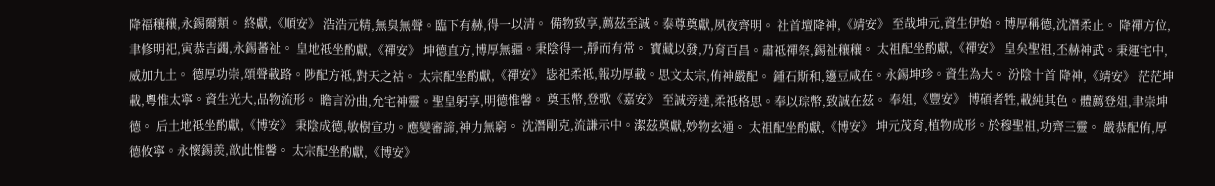降福穰穰,永錫爾類。 終獻,《順安》 浩浩元精,無臭無聲。臨下有赫,得一以清。 備物致享,薦茲至誠。泰尊奠獻,夙夜齊明。 社首壇降神,《靖安》 至哉坤元,資生伊始。博厚稱德,沈潛柔止。 降禪方位,聿修明祀,寅恭吉蠲,永錫蕃祉。 皇地祗坐酌獻,《禪安》 坤德直方,博厚無疆。秉陰得一,靜而有常。 寶藏以發,乃育百昌。肅祗禪祭,錫祉穰穰。 太祖配坐酌獻,《禪安》 皇矣聖祖,丕赫神武。秉運宅中,威加九土。 德厚功崇,頌聲載路。陟配方祗,對天之祜。 太宗配坐酌獻,《禪安》 毖祀柔祗,報功厚載。思文太宗,侑神嚴配。 鍾石斯和,籩豆咸在。永錫坤珍。資生為大。 汾陰十首 降神,《靖安》 茫茫坤載,粵惟太寧。資生光大,品物流形。 瞻言汾曲,允宅神靈。聖皇躬享,明德惟馨。 奠玉幣,登歌《嘉安》 至誠旁達,柔祗格思。奉以琮幣,致誠在茲。 奉俎,《豐安》 博碩者牲,載純其色。體薦登俎,聿崇坤德。 后土地祗坐酌獻,《博安》 秉陰成德,敏樹宣功。應變審諦,神力無窮。 沈潛剛克,流謙示中。潔茲奠獻,妙物玄通。 太祖配坐酌獻,《博安》 坤元茂育,植物成形。於穆聖祖,功齊三靈。 嚴恭配侑,厚德攸寧。永懷錫羨,歆此惟馨。 太宗配坐酌獻,《博安》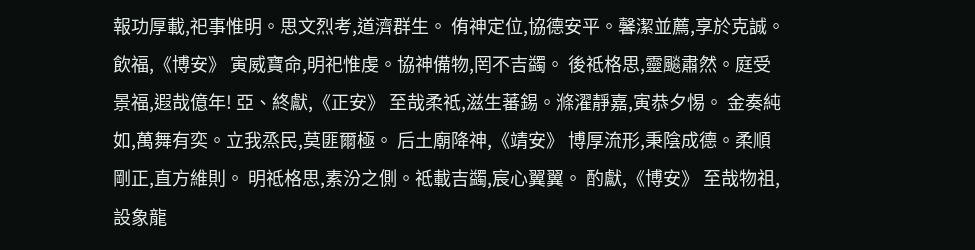報功厚載,祀事惟明。思文烈考,道濟群生。 侑神定位,協德安平。馨潔並薦,享於克誠。 飲福,《博安》 寅威寶命,明祀惟虔。協神備物,罔不吉蠲。 後祗格思,靈飈肅然。庭受景福,遐哉億年! 亞、終獻,《正安》 至哉柔祗,滋生蕃錫。滌濯靜嘉,寅恭夕惕。 金奏純如,萬舞有奕。立我烝民,莫匪爾極。 后土廟降神,《靖安》 博厚流形,秉陰成德。柔順剛正,直方維則。 明祗格思,素汾之側。祗載吉蠲,宸心翼翼。 酌獻,《博安》 至哉物祖,設象龍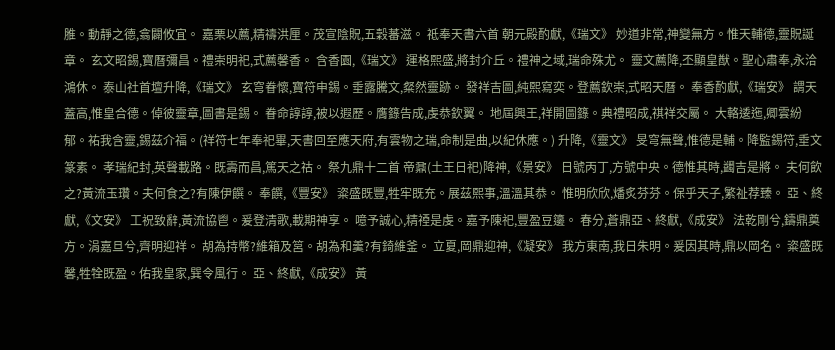脽。動靜之德,翕闢攸宜。 嘉栗以薦,精禱洪厘。茂宣陰貺,五穀蕃滋。 祗奉天書六首 朝元殿酌獻,《瑞文》 妙道非常,神變無方。惟天輔德,靈貺誕章。 玄文昭錫,寶曆彌昌。禮崇明祀,式薦馨香。 含香園,《瑞文》 運格熙盛,將封介丘。禮神之域,瑞命殊尤。 靈文薦降,丕顯皇猷。聖心肅奉,永洽鴻休。 泰山社首壇升降,《瑞文》 玄穹眷懷,寶符申錫。垂露騰文,粲然靈跡。 發祥吉圖,純熙寫奕。登薦欽崇,式昭天曆。 奉香酌獻,《瑞安》 謂天蓋高,惟皇合德。倬彼靈章,圖書是錫。 眷命諄諄,被以遐歷。膺籙告成,虔恭欽翼。 地屆興王,祥開圖籙。典禮昭成,祺祥交屬。 大輅逶迤,卿雲紛郁。祐我含靈,錫茲介福。(祥符七年奉祀畢,天書回至應天府,有雲物之瑞,命制是曲,以紀休應。) 升降,《靈文》 旻穹無聲,惟德是輔。降監錫符,垂文篆素。 孝瑞紀封,英聲載路。既壽而昌,篤天之祜。 祭九鼎十二首 帝鼐(土王日祀)降神,《景安》 日號丙丁,方號中央。德惟其時,蠲吉是將。 夫何飲之?黃流玉瓚。夫何食之?有陳伊饌。 奉饌,《豐安》 粢盛既豐,牲牢既充。展茲熙事,溫溫其恭。 惟明欣欣,燔炙芬芬。保乎天子,繁祉荐臻。 亞、終獻,《文安》 工祝致辭,黃流協鬯。爰登清歌,載期神享。 噫予誠心,精禋是虔。嘉予陳祀,豐盈豆籩。 春分,蒼鼎亞、終獻,《成安》 法乾剛兮,鑄鼎奠方。涓嘉旦兮,齊明迎祥。 胡為持幣?維箱及筥。胡為和羹?有錡維釜。 立夏,岡鼎迎神,《凝安》 我方東南,我日朱明。爰因其時,鼎以岡名。 粢盛既馨,牲牷既盈。佑我皇家,巽令風行。 亞、終獻,《成安》 黃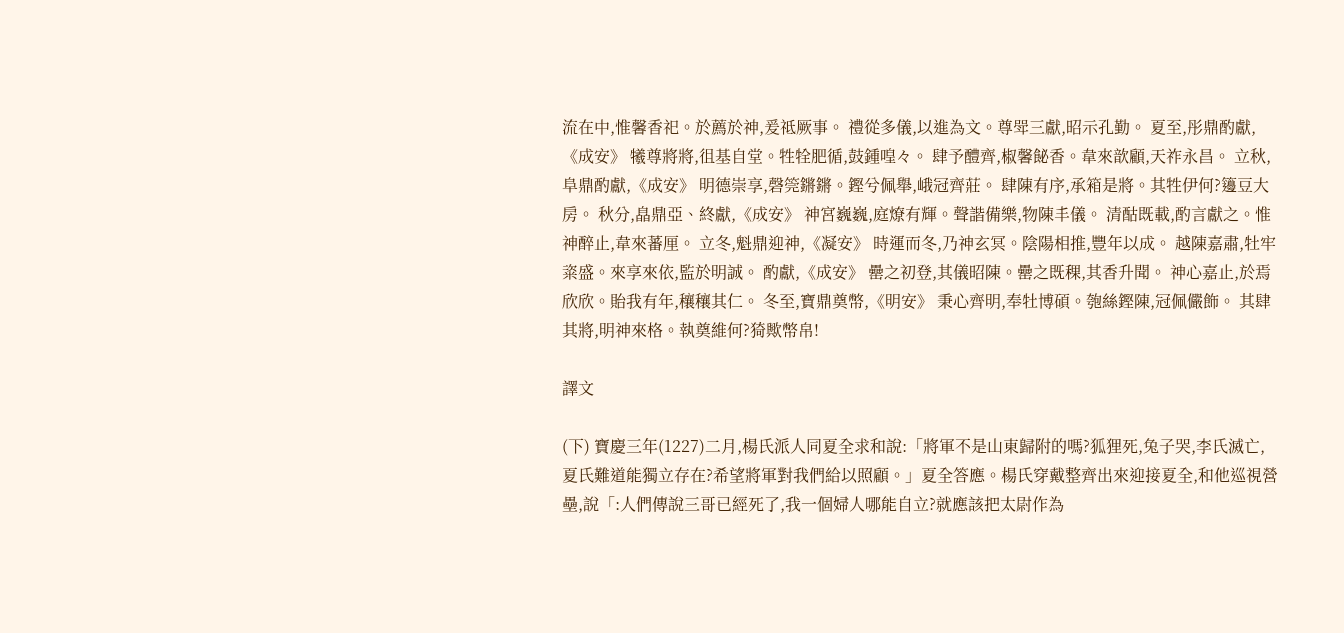流在中,惟馨香祀。於薦於神,爰祗厥事。 禮從多儀,以進為文。尊斝三獻,昭示孔勤。 夏至,彤鼎酌獻,《成安》 犧尊將將,徂基自堂。牲牷肥循,鼓鍾喤々。 肆予醴齊,椒馨飶香。韋來歆顧,天祚永昌。 立秋,阜鼎酌獻,《成安》 明德崇享,磬筦鏘鏘。鏗兮佩舉,峨冠齊莊。 肆陳有序,承箱是將。其牲伊何?籩豆大房。 秋分,皛鼎亞、終獻,《成安》 神宮巍巍,庭燎有輝。聲諧備樂,物陳丰儀。 清酤既載,酌言獻之。惟神醉止,韋來蕃厘。 立冬,魁鼎迎神,《凝安》 時運而冬,乃神玄冥。陰陽相推,豐年以成。 越陳嘉肅,牡牢粢盛。來享來依,監於明誠。 酌獻,《成安》 罍之初登,其儀昭陳。罍之既稞,其香升聞。 神心嘉止,於焉欣欣。貽我有年,穰穰其仁。 冬至,寶鼎奠幣,《明安》 秉心齊明,奉牡博碩。匏絲鏗陳,冠佩儼飾。 其肆其將,明神來格。執奠維何?猗歟幣帛!

譯文

(下) 寶慶三年(1227)二月,楊氏派人同夏全求和說:「將軍不是山東歸附的嗎?狐狸死,兔子哭,李氏滅亡,夏氏難道能獨立存在?希望將軍對我們給以照顧。」夏全答應。楊氏穿戴整齊出來迎接夏全,和他巡視營壘,說「:人們傳說三哥已經死了,我一個婦人哪能自立?就應該把太尉作為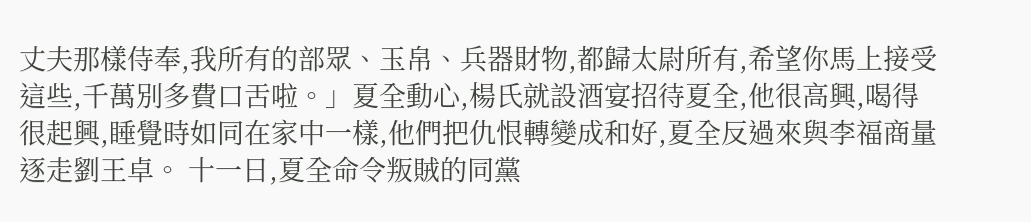丈夫那樣侍奉,我所有的部眾、玉帛、兵器財物,都歸太尉所有,希望你馬上接受這些,千萬別多費口舌啦。」夏全動心,楊氏就設酒宴招待夏全,他很高興,喝得很起興,睡覺時如同在家中一樣,他們把仇恨轉變成和好,夏全反過來與李福商量逐走劉王卓。 十一日,夏全命令叛賊的同黨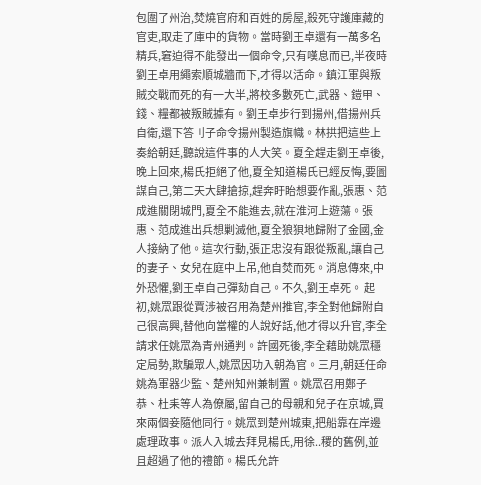包圍了州治,焚燒官府和百姓的房屋,殺死守護庫藏的官吏,取走了庫中的貨物。當時劉王卓還有一萬多名精兵,窘迫得不能發出一個命令,只有嘆息而已,半夜時劉王卓用繩索順城牆而下,才得以活命。鎮江軍與叛賊交戰而死的有一大半,將校多數死亡,武器、鎧甲、錢、糧都被叛賊據有。劉王卓步行到揚州,借揚州兵自衛,還下答刂子命令揚州製造旗幟。林拱把這些上奏給朝廷,聽說這件事的人大笑。夏全趕走劉王卓後,晚上回來,楊氏拒絕了他,夏全知道楊氏已經反悔,要圖謀自己,第二天大肆搶掠,趕奔盱眙想要作亂,張惠、范成進關閉城門,夏全不能進去,就在淮河上遊蕩。張惠、范成進出兵想剿滅他,夏全狼狽地歸附了金國,金人接納了他。這次行動,張正忠沒有跟從叛亂,讓自己的妻子、女兒在庭中上吊,他自焚而死。消息傳來,中外恐懼,劉王卓自己彈劾自己。不久,劉王卓死。 起初,姚罛跟從賈涉被召用為楚州推官,李全對他歸附自己很高興,替他向當權的人說好話,他才得以升官,李全請求任姚罛為青州通判。許國死後,李全藉助姚罛穩定局勢,欺騙眾人,姚罛因功入朝為官。三月,朝廷任命姚為軍器少監、楚州知州兼制置。姚罛召用鄭子恭、杜耒等人為僚屬,留自己的母親和兒子在京城,買來兩個妾隨他同行。姚罛到楚州城東,把船靠在岸邊處理政事。派人入城去拜見楊氏,用徐..稷的舊例,並且超過了他的禮節。楊氏允許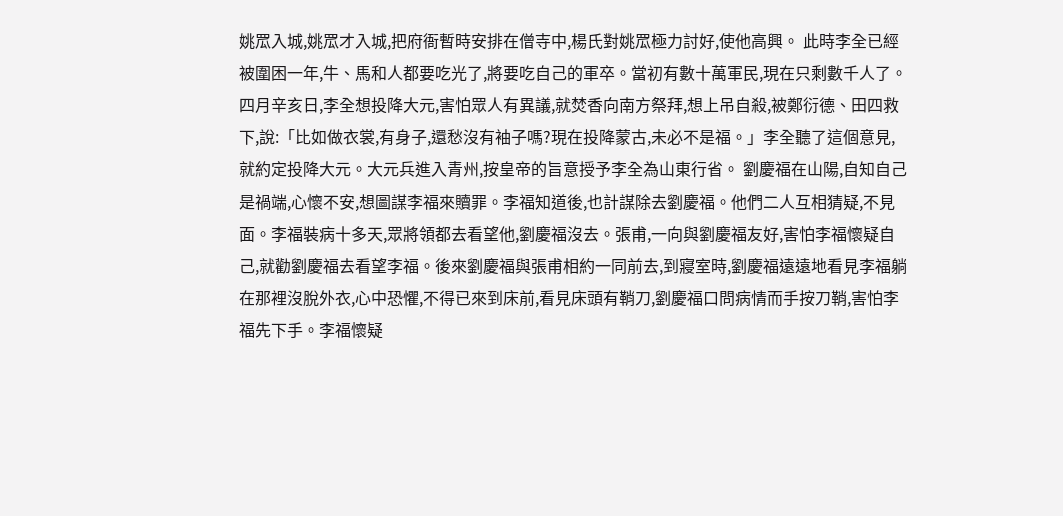姚罛入城,姚罛才入城,把府衙暫時安排在僧寺中,楊氏對姚罛極力討好,使他高興。 此時李全已經被圍困一年,牛、馬和人都要吃光了,將要吃自己的軍卒。當初有數十萬軍民,現在只剩數千人了。四月辛亥日,李全想投降大元,害怕眾人有異議,就焚香向南方祭拜,想上吊自殺,被鄭衍德、田四救下,說:「比如做衣裳,有身子,還愁沒有袖子嗎?現在投降蒙古,未必不是福。」李全聽了這個意見,就約定投降大元。大元兵進入青州,按皇帝的旨意授予李全為山東行省。 劉慶福在山陽,自知自己是禍端,心懷不安,想圖謀李福來贖罪。李福知道後,也計謀除去劉慶福。他們二人互相猜疑,不見面。李福裝病十多天,眾將領都去看望他,劉慶福沒去。張甫,一向與劉慶福友好,害怕李福懷疑自己,就勸劉慶福去看望李福。後來劉慶福與張甫相約一同前去,到寢室時,劉慶福遠遠地看見李福躺在那裡沒脫外衣,心中恐懼,不得已來到床前,看見床頭有鞘刀,劉慶福口問病情而手按刀鞘,害怕李福先下手。李福懷疑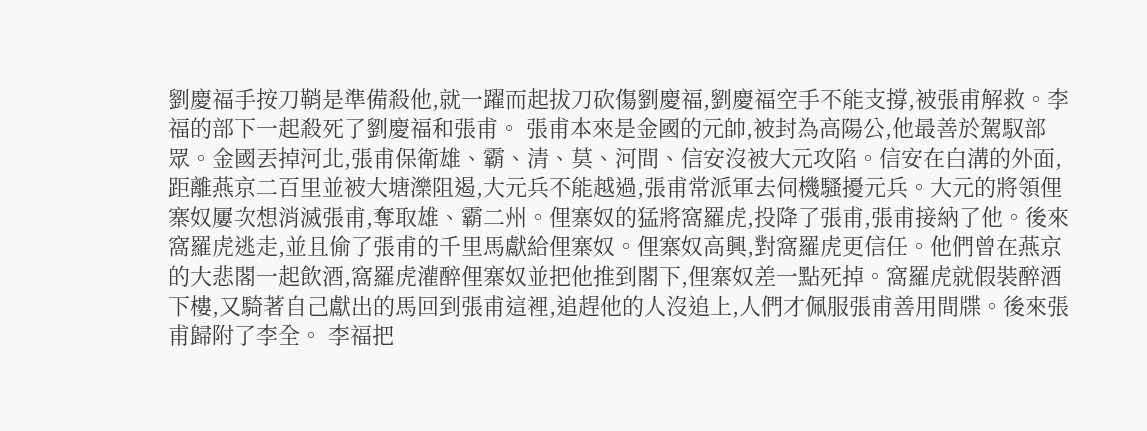劉慶福手按刀鞘是準備殺他,就一躍而起拔刀砍傷劉慶福,劉慶福空手不能支撐,被張甫解救。李福的部下一起殺死了劉慶福和張甫。 張甫本來是金國的元帥,被封為高陽公,他最善於駕馭部眾。金國丟掉河北,張甫保衛雄、霸、清、莫、河間、信安沒被大元攻陷。信安在白溝的外面,距離燕京二百里並被大塘濼阻遏,大元兵不能越過,張甫常派軍去伺機騷擾元兵。大元的將領俚寨奴屢次想消滅張甫,奪取雄、霸二州。俚寨奴的猛將窩羅虎,投降了張甫,張甫接納了他。後來窩羅虎逃走,並且偷了張甫的千里馬獻給俚寨奴。俚寨奴高興,對窩羅虎更信任。他們曾在燕京的大悲閣一起飲酒,窩羅虎灌醉俚寨奴並把他推到閣下,俚寨奴差一點死掉。窩羅虎就假裝醉酒下樓,又騎著自己獻出的馬回到張甫這裡,追趕他的人沒追上,人們才佩服張甫善用間牒。後來張甫歸附了李全。 李福把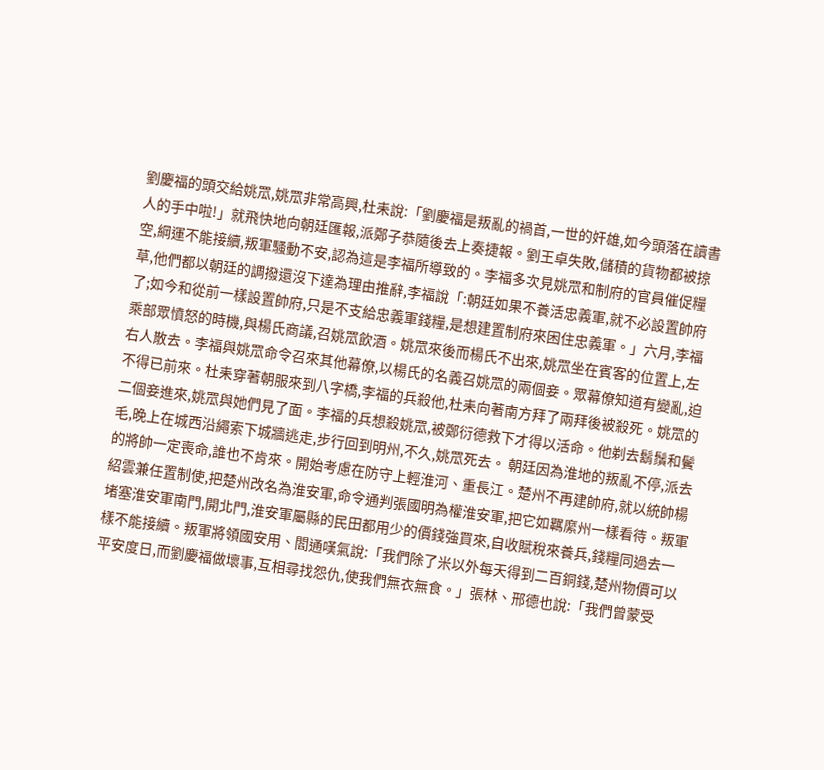劉慶福的頭交給姚罛,姚罛非常高興,杜耒說:「劉慶福是叛亂的禍首,一世的奸雄,如今頭落在讀書人的手中啦!」就飛快地向朝廷匯報,派鄭子恭隨後去上奏捷報。劉王卓失敗,儲積的貨物都被掠空,綱運不能接續,叛軍騷動不安,認為這是李福所導致的。李福多次見姚罛和制府的官員催促糧草,他們都以朝廷的調撥還沒下達為理由推辭,李福說「:朝廷如果不養活忠義軍,就不必設置帥府了;如今和從前一樣設置帥府,只是不支給忠義軍錢糧,是想建置制府來困住忠義軍。」六月,李福乘部眾憤怒的時機,與楊氏商議,召姚罛飲酒。姚罛來後而楊氏不出來,姚罛坐在賓客的位置上,左右人散去。李福與姚罛命令召來其他幕僚,以楊氏的名義召姚罛的兩個妾。眾幕僚知道有變亂,迫不得已前來。杜耒穿著朝服來到八字橋,李福的兵殺他,杜耒向著南方拜了兩拜後被殺死。姚罛的二個妾進來,姚罛與她們見了面。李福的兵想殺姚罛,被鄭衍德救下才得以活命。他剃去鬍鬚和鬢毛,晚上在城西沿繩索下城牆逃走,步行回到明州,不久,姚罛死去。 朝廷因為淮地的叛亂不停,派去的將帥一定喪命,誰也不肯來。開始考慮在防守上輕淮河、重長江。楚州不再建帥府,就以統帥楊紹雲兼任置制使,把楚州改名為淮安軍,命令通判張國明為權淮安軍,把它如羈縻州一樣看待。叛軍堵塞淮安軍南門,開北門,淮安軍屬縣的民田都用少的價錢強買來,自收賦稅來養兵,錢糧同過去一樣不能接續。叛軍將領國安用、閻通嘆氣說:「我們除了米以外每天得到二百銅錢,楚州物價可以平安度日,而劉慶福做壞事,互相尋找怨仇,使我們無衣無食。」張林、邢德也說:「我們曾蒙受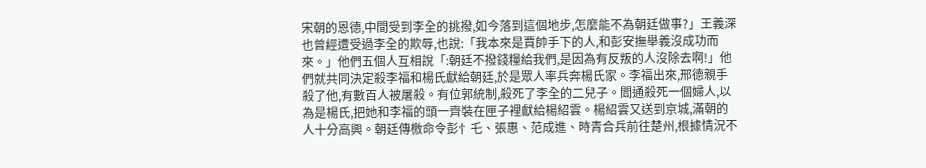宋朝的恩德,中間受到李全的挑撥,如今落到這個地步,怎麼能不為朝廷做事?」王義深也曾經遭受過李全的欺辱,也說:「我本來是賈帥手下的人,和彭安撫舉義沒成功而來。」他們五個人互相說「:朝廷不撥錢糧給我們,是因為有反叛的人沒除去啊!」他們就共同決定殺李福和楊氏獻給朝廷,於是眾人率兵奔楊氏家。李福出來,邢德親手殺了他,有數百人被屠殺。有位郭統制,殺死了李全的二兒子。閻通殺死一個婦人,以為是楊氏,把她和李福的頭一齊裝在匣子裡獻給楊紹雲。楊紹雲又送到京城,滿朝的人十分高興。朝廷傳檄命令彭忄乇、張惠、范成進、時青合兵前往楚州,根據情況不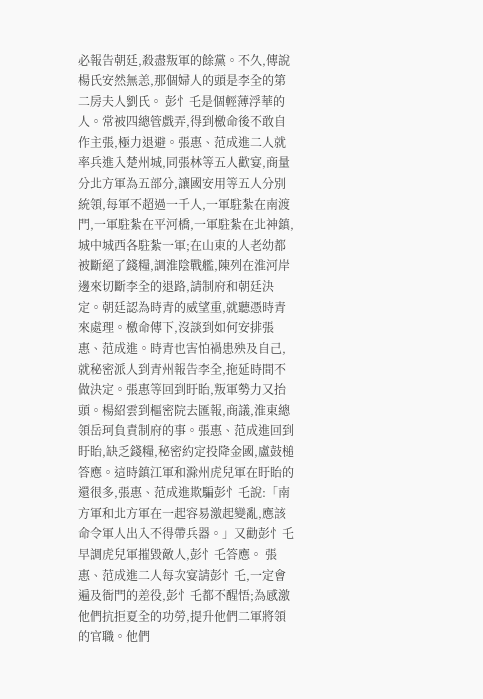必報告朝廷,殺盡叛軍的餘黨。不久,傳說楊氏安然無恙,那個婦人的頭是李全的第二房夫人劉氏。 彭忄乇是個輕薄浮華的人。常被四總管戲弄,得到檄命後不敢自作主張,極力退避。張惠、范成進二人就率兵進入楚州城,同張林等五人歡宴,商量分北方軍為五部分,讓國安用等五人分別統領,每軍不超過一千人,一軍駐紮在南渡門,一軍駐紮在平河橋,一軍駐紮在北神鎮,城中城西各駐紮一軍;在山東的人老幼都被斷絕了錢糧,調淮陰戰艦,陳列在淮河岸邊來切斷李全的退路,請制府和朝廷決定。朝廷認為時青的威望重,就聽憑時青來處理。檄命傳下,沒談到如何安排張惠、范成進。時青也害怕禍患殃及自己,就秘密派人到青州報告李全,拖延時間不做決定。張惠等回到盱眙,叛軍勢力又抬頭。楊紹雲到樞密院去匯報,商議,淮東總領岳珂負責制府的事。張惠、范成進回到盱眙,缺乏錢糧,秘密約定投降金國,盧鼓槌答應。這時鎮江軍和滁州虎兒軍在盱眙的還很多,張惠、范成進欺騙彭忄乇說:「南方軍和北方軍在一起容易激起變亂,應該命令軍人出入不得帶兵器。」又勸彭忄乇早調虎兒軍摧毀敵人,彭忄乇答應。 張惠、范成進二人每次宴請彭忄乇,一定會遍及衙門的差役,彭忄乇都不醒悟;為感激他們抗拒夏全的功勞,提升他們二軍將領的官職。他們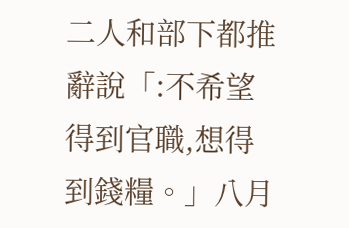二人和部下都推辭說「:不希望得到官職,想得到錢糧。」八月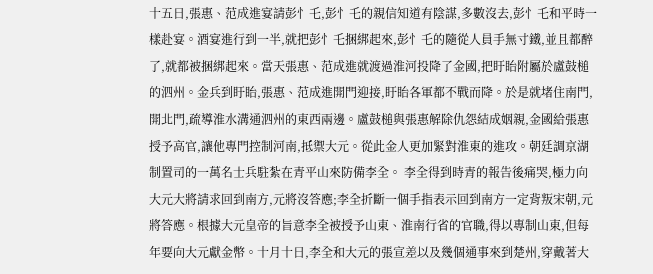十五日,張惠、范成進宴請彭忄乇,彭忄乇的親信知道有陰謀,多數沒去,彭忄乇和平時一樣赴宴。酒宴進行到一半,就把彭忄乇捆綁起來,彭忄乇的隨從人員手無寸鐵,並且都醉了,就都被捆綁起來。當天張惠、范成進就渡過淮河投降了金國,把盱眙附屬於盧鼓槌的泗州。金兵到盱眙,張惠、范成進開門迎接,盱眙各軍都不戰而降。於是就堵住南門,開北門,疏導淮水溝通泗州的東西兩邊。盧鼓槌與張惠解除仇怨結成姻親,金國給張惠授予高官,讓他專門控制河南,抵禦大元。從此金人更加緊對淮東的進攻。朝廷調京湖制置司的一萬名士兵駐紮在青平山來防備李全。 李全得到時青的報告後痛哭,極力向大元大將請求回到南方,元將沒答應;李全折斷一個手指表示回到南方一定背叛宋朝,元將答應。根據大元皇帝的旨意李全被授予山東、淮南行省的官職,得以專制山東,但每年要向大元獻金幣。十月十日,李全和大元的張宣差以及幾個通事來到楚州,穿戴著大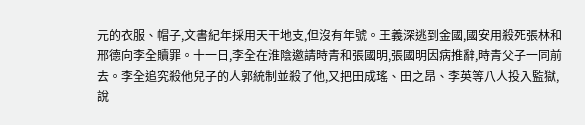元的衣服、帽子,文書紀年採用天干地支,但沒有年號。王義深逃到金國,國安用殺死張林和邢德向李全贖罪。十一日,李全在淮陰邀請時青和張國明,張國明因病推辭,時青父子一同前去。李全追究殺他兒子的人郭統制並殺了他,又把田成瑤、田之昂、李英等八人投入監獄,說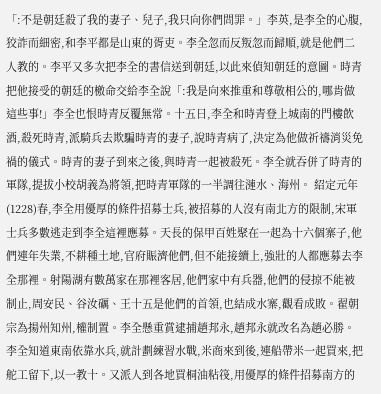「:不是朝廷殺了我的妻子、兒子,我只向你們問罪。」李英,是李全的心腹,狡詐而細密,和李平都是山東的胥吏。李全忽而反叛忽而歸順,就是他們二人教的。李平又多次把李全的書信送到朝廷,以此來偵知朝廷的意圖。時青把他接受的朝廷的檄命交給李全說「:我是向來推重和尊敬相公的,哪肯做這些事!」李全也恨時青反覆無常。十五日,李全和時青登上城南的門樓飲酒,殺死時青,派騎兵去欺騙時青的妻子,說時青病了,決定為他做祈禱消災免禍的儀式。時青的妻子到來之後,與時青一起被殺死。李全就吞併了時青的軍隊,提拔小校胡義為將領,把時青軍隊的一半調往漣水、海州。 紹定元年(1228)春,李全用優厚的條件招募士兵,被招募的人沒有南北方的限制,宋軍士兵多數逃走到李全這裡應募。天長的保甲百姓聚在一起為十六個寨子,他們連年失業,不耕種土地,官府賑濟他們,但不能接續上,強壯的人都應募去李全那裡。射陽湖有數萬家在那裡客居,他們家中有兵器,他們的侵掠不能被制止,周安民、谷汝礪、王十五是他們的首領,也結成水寨,觀看成敗。翟朝宗為揚州知州,權制置。李全懸重賞逮捕趙邦永,趙邦永就改名為趙必勝。李全知道東南依靠水兵,就計劃練習水戰,米商來到後,連船帶米一起買來,把舵工留下,以一教十。又派人到各地買桐油粘筏,用優厚的條件招募南方的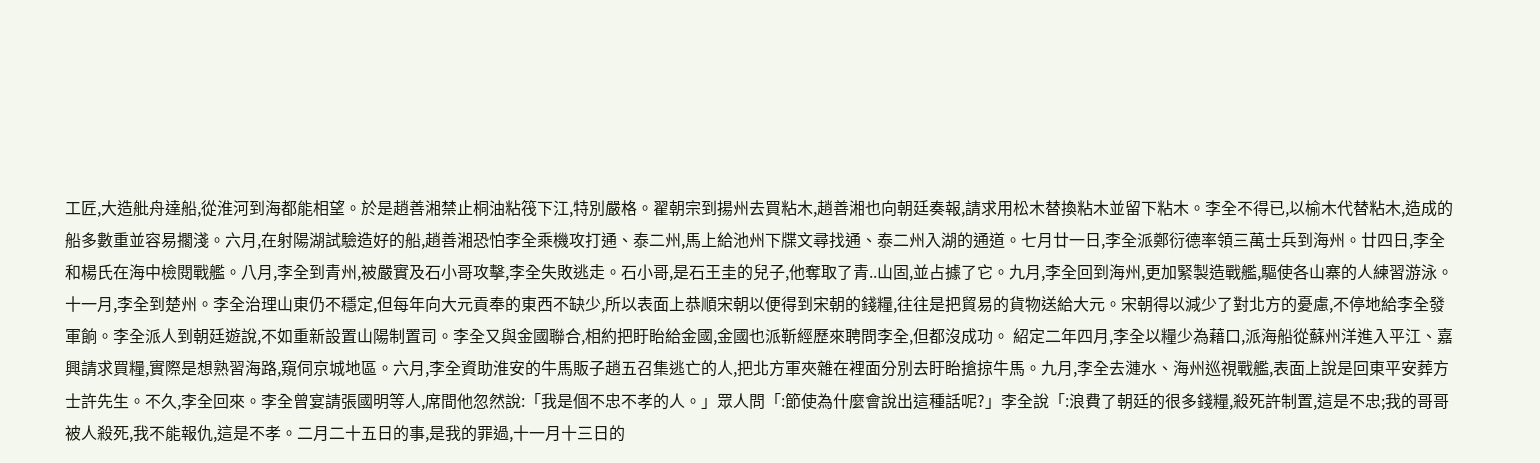工匠,大造舭舟達船,從淮河到海都能相望。於是趙善湘禁止桐油粘筏下江,特別嚴格。翟朝宗到揚州去買粘木,趙善湘也向朝廷奏報,請求用松木替換粘木並留下粘木。李全不得已,以榆木代替粘木,造成的船多數重並容易擱淺。六月,在射陽湖試驗造好的船,趙善湘恐怕李全乘機攻打通、泰二州,馬上給池州下牒文尋找通、泰二州入湖的通道。七月廿一日,李全派鄭衍德率領三萬士兵到海州。廿四日,李全和楊氏在海中檢閱戰艦。八月,李全到青州,被嚴實及石小哥攻擊,李全失敗逃走。石小哥,是石王圭的兒子,他奪取了青..山固,並占據了它。九月,李全回到海州,更加緊製造戰艦,驅使各山寨的人練習游泳。十一月,李全到楚州。李全治理山東仍不穩定,但每年向大元貢奉的東西不缺少,所以表面上恭順宋朝以便得到宋朝的錢糧,往往是把貿易的貨物送給大元。宋朝得以減少了對北方的憂慮,不停地給李全發軍餉。李全派人到朝廷遊說,不如重新設置山陽制置司。李全又與金國聯合,相約把盱眙給金國,金國也派靳經歷來聘問李全,但都沒成功。 紹定二年四月,李全以糧少為藉口,派海船從蘇州洋進入平江、嘉興請求買糧,實際是想熟習海路,窺伺京城地區。六月,李全資助淮安的牛馬販子趙五召集逃亡的人,把北方軍夾雜在裡面分別去盱眙搶掠牛馬。九月,李全去漣水、海州巡視戰艦,表面上說是回東平安葬方士許先生。不久,李全回來。李全曾宴請張國明等人,席間他忽然說:「我是個不忠不孝的人。」眾人問「:節使為什麼會說出這種話呢?」李全說「:浪費了朝廷的很多錢糧,殺死許制置,這是不忠;我的哥哥被人殺死,我不能報仇,這是不孝。二月二十五日的事,是我的罪過,十一月十三日的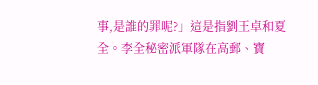事,是誰的罪呢?」這是指劉王卓和夏全。李全秘密派軍隊在高郵、寶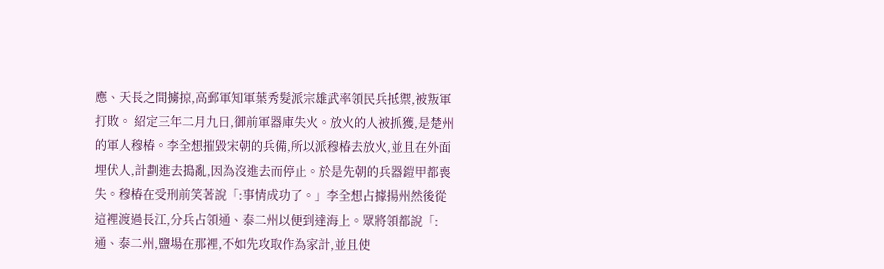應、天長之間擄掠,高郵軍知軍葉秀髮派宗雄武率領民兵抵禦,被叛軍打敗。 紹定三年二月九日,御前軍器庫失火。放火的人被抓獲,是楚州的軍人穆椿。李全想摧毀宋朝的兵備,所以派穆椿去放火,並且在外面埋伏人,計劃進去搗亂,因為沒進去而停止。於是先朝的兵器鎧甲都喪失。穆椿在受刑前笑著說「:事情成功了。」李全想占據揚州然後從這裡渡過長江,分兵占領通、泰二州以便到達海上。眾將領都說「:通、泰二州,鹽場在那裡,不如先攻取作為家計,並且使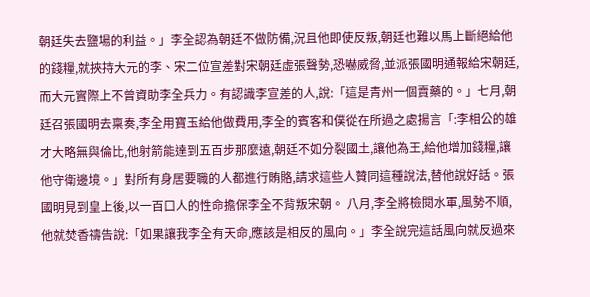朝廷失去鹽場的利益。」李全認為朝廷不做防備,況且他即使反叛,朝廷也難以馬上斷絕給他的錢糧,就挾持大元的李、宋二位宣差對宋朝廷虛張聲勢,恐嚇威脅,並派張國明通報給宋朝廷,而大元實際上不曾資助李全兵力。有認識李宣差的人,說:「這是青州一個賣藥的。」七月,朝廷召張國明去稟奏,李全用寶玉給他做費用,李全的賓客和僕從在所過之處揚言「:李相公的雄才大略無與倫比,他射箭能達到五百步那麼遠,朝廷不如分裂國土,讓他為王,給他增加錢糧,讓他守衛邊境。」對所有身居要職的人都進行賄賂,請求這些人贊同這種說法,替他說好話。張國明見到皇上後,以一百口人的性命擔保李全不背叛宋朝。 八月,李全將檢閱水軍,風勢不順,他就焚香禱告說:「如果讓我李全有天命,應該是相反的風向。」李全說完這話風向就反過來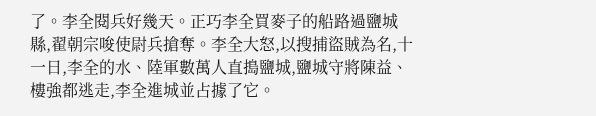了。李全閱兵好幾天。正巧李全買麥子的船路過鹽城縣,翟朝宗唆使尉兵搶奪。李全大怒,以搜捕盜賊為名,十一日,李全的水、陸軍數萬人直搗鹽城,鹽城守將陳益、樓強都逃走,李全進城並占據了它。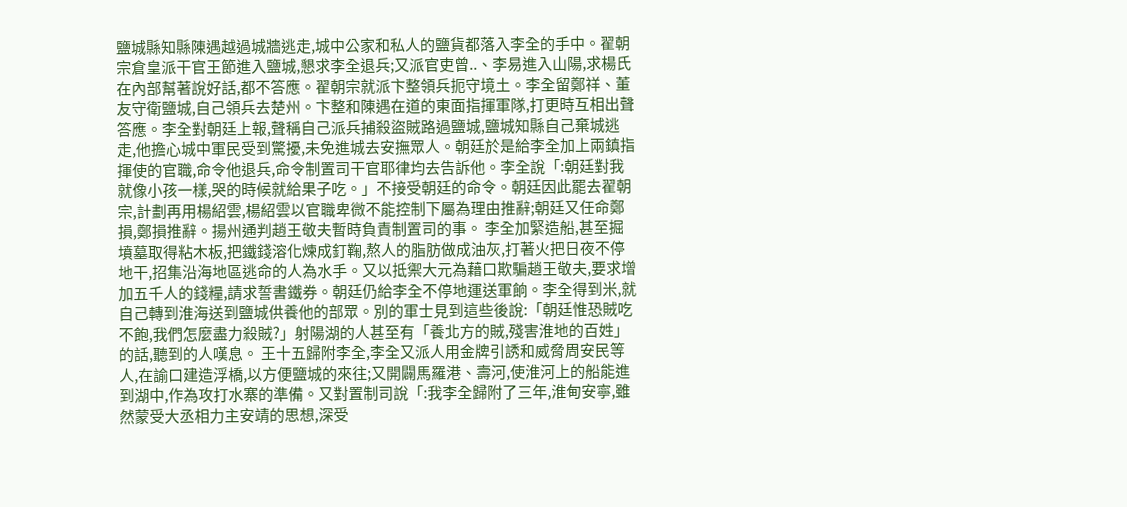鹽城縣知縣陳遇越過城牆逃走,城中公家和私人的鹽貨都落入李全的手中。翟朝宗倉皇派干官王節進入鹽城,懇求李全退兵;又派官吏曾..、李易進入山陽,求楊氏在內部幫著說好話,都不答應。翟朝宗就派卞整領兵扼守境土。李全留鄭祥、董友守衛鹽城,自己領兵去楚州。卞整和陳遇在道的東面指揮軍隊,打更時互相出聲答應。李全對朝廷上報,聲稱自己派兵捕殺盜賊路過鹽城,鹽城知縣自己棄城逃走,他擔心城中軍民受到驚擾,未免進城去安撫眾人。朝廷於是給李全加上兩鎮指揮使的官職,命令他退兵,命令制置司干官耶律均去告訴他。李全說「:朝廷對我就像小孩一樣,哭的時候就給果子吃。」不接受朝廷的命令。朝廷因此罷去翟朝宗,計劃再用楊紹雲,楊紹雲以官職卑微不能控制下屬為理由推辭;朝廷又任命鄭損,鄭損推辭。揚州通判趙王敬夫暫時負責制置司的事。 李全加緊造船,甚至掘墳墓取得粘木板,把鐵錢溶化煉成釘鞠,熬人的脂肪做成油灰,打著火把日夜不停地干,招集沿海地區逃命的人為水手。又以抵禦大元為藉口欺騙趙王敬夫,要求增加五千人的錢糧,請求誓書鐵券。朝廷仍給李全不停地運送軍餉。李全得到米,就自己轉到淮海送到鹽城供養他的部眾。別的軍士見到這些後說:「朝廷惟恐賊吃不飽,我們怎麼盡力殺賊?」射陽湖的人甚至有「養北方的賊,殘害淮地的百姓」的話,聽到的人嘆息。 王十五歸附李全,李全又派人用金牌引誘和威脅周安民等人,在諭口建造浮橋,以方便鹽城的來往;又開闢馬羅港、壽河,使淮河上的船能進到湖中,作為攻打水寨的準備。又對置制司說「:我李全歸附了三年,淮甸安寧,雖然蒙受大丞相力主安靖的思想,深受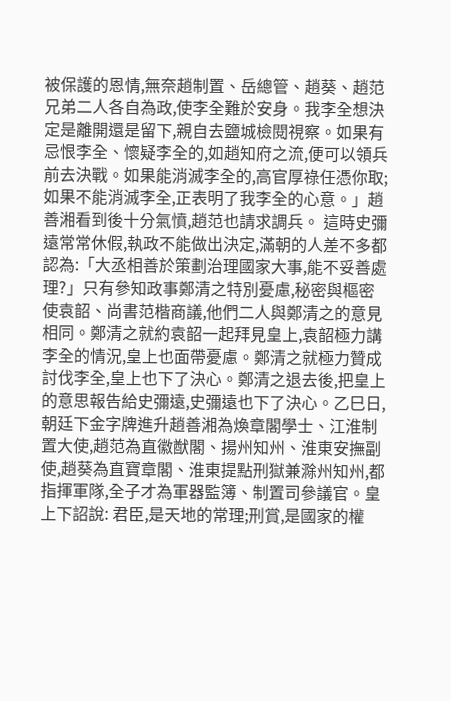被保護的恩情,無奈趙制置、岳總管、趙葵、趙范兄弟二人各自為政,使李全難於安身。我李全想決定是離開還是留下,親自去鹽城檢閱視察。如果有忌恨李全、懷疑李全的,如趙知府之流,便可以領兵前去決戰。如果能消滅李全的,高官厚祿任憑你取;如果不能消滅李全,正表明了我李全的心意。」趙善湘看到後十分氣憤,趙范也請求調兵。 這時史彌遠常常休假,執政不能做出決定,滿朝的人差不多都認為:「大丞相善於策劃治理國家大事,能不妥善處理?」只有參知政事鄭清之特別憂慮,秘密與樞密使袁韶、尚書范楷商議,他們二人與鄭清之的意見相同。鄭清之就約袁韶一起拜見皇上,袁韶極力講李全的情況,皇上也面帶憂慮。鄭清之就極力贊成討伐李全,皇上也下了決心。鄭清之退去後,把皇上的意思報告給史彌遠,史彌遠也下了決心。乙巳日,朝廷下金字牌進升趙善湘為煥章閣學士、江淮制置大使,趙范為直徽猷閣、揚州知州、淮東安撫副使,趙葵為直寶章閣、淮東提點刑獄兼滁州知州,都指揮軍隊,全子才為軍器監簿、制置司參議官。皇上下詔說: 君臣,是天地的常理;刑賞,是國家的權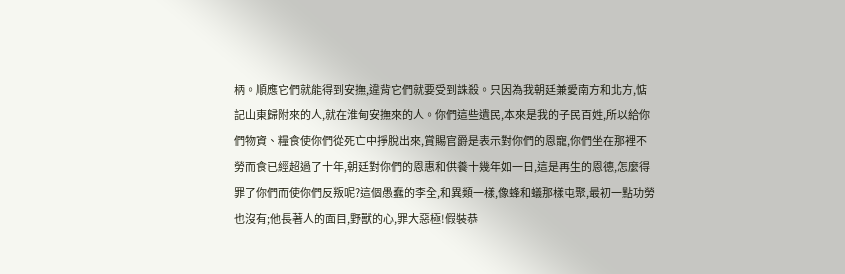柄。順應它們就能得到安撫,違背它們就要受到誅殺。只因為我朝廷兼愛南方和北方,惦記山東歸附來的人,就在淮甸安撫來的人。你們這些遺民,本來是我的子民百姓,所以給你們物資、糧食使你們從死亡中掙脫出來,賞賜官爵是表示對你們的恩寵,你們坐在那裡不勞而食已經超過了十年,朝廷對你們的恩惠和供養十幾年如一日,這是再生的恩德,怎麼得罪了你們而使你們反叛呢?這個愚蠢的李全,和異類一樣,像蜂和蟻那樣屯聚,最初一點功勞也沒有;他長著人的面目,野獸的心,罪大惡極!假裝恭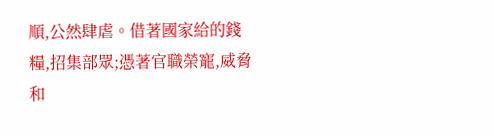順,公然肆虐。借著國家給的錢糧,招集部眾;憑著官職榮寵,威脅和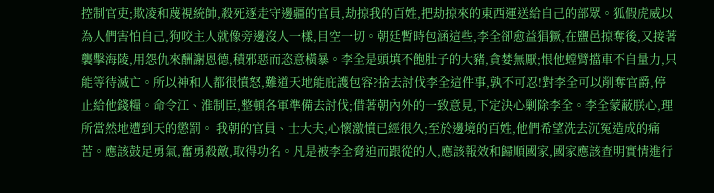控制官吏;欺凌和蔑視統帥,殺死逐走守邊疆的官員,劫掠我的百姓,把劫掠來的東西運送給自己的部眾。狐假虎威以為人們害怕自己,狗咬主人就像旁邊沒人一樣,目空一切。朝廷暫時包涵這些,李全卻愈益猖獗,在鹽邑掠奪後,又接著襲擊海陵,用怨仇來酬謝恩德,積邪惡而恣意橫暴。李全是頭填不飽肚子的大豬,貪婪無厭;恨他螳臂擋車不自量力,只能等待滅亡。所以神和人都很憤怒,難道天地能庇護包容?捨去討伐李全這件事,孰不可忍!對李全可以削奪官爵,停止給他錢糧。命令江、淮制臣,整頓各軍準備去討伐;借著朝內外的一致意見,下定決心剿除李全。李全蒙蔽朕心,理所當然地遭到天的懲罰。 我朝的官員、士大夫,心懷激憤已經很久;至於邊境的百姓,他們希望洗去沉冤造成的痛苦。應該鼓足勇氣,奮勇殺敵,取得功名。凡是被李全脅迫而跟從的人,應該報效和歸順國家,國家應該查明實情進行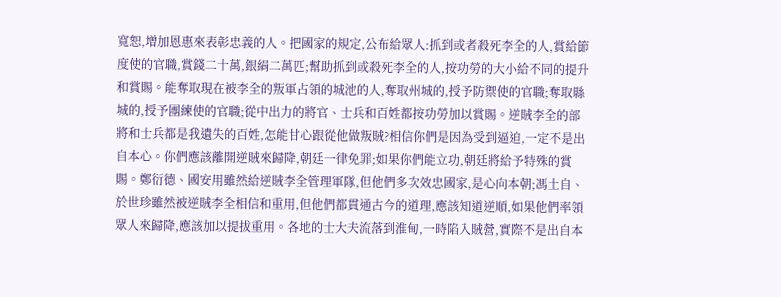寬恕,增加恩惠來表彰忠義的人。把國家的規定,公布給眾人:抓到或者殺死李全的人,賞給節度使的官職,賞錢二十萬,銀絹二萬匹;幫助抓到或殺死李全的人,按功勞的大小給不同的提升和賞賜。能奪取現在被李全的叛軍占領的城池的人,奪取州城的,授予防禦使的官職;奪取縣城的,授予團練使的官職;從中出力的將官、士兵和百姓都按功勞加以賞賜。逆賊李全的部將和士兵都是我遺失的百姓,怎能甘心跟從他做叛賊?相信你們是因為受到逼迫,一定不是出自本心。你們應該離開逆賊來歸降,朝廷一律免罪;如果你們能立功,朝廷將給予特殊的賞賜。鄭衍德、國安用雖然給逆賊李全管理軍隊,但他們多次效忠國家,是心向本朝;馮土自、於世珍雖然被逆賊李全相信和重用,但他們都貫通古今的道理,應該知道逆順,如果他們率領眾人來歸降,應該加以提拔重用。各地的士大夫流落到淮甸,一時陷入賊營,實際不是出自本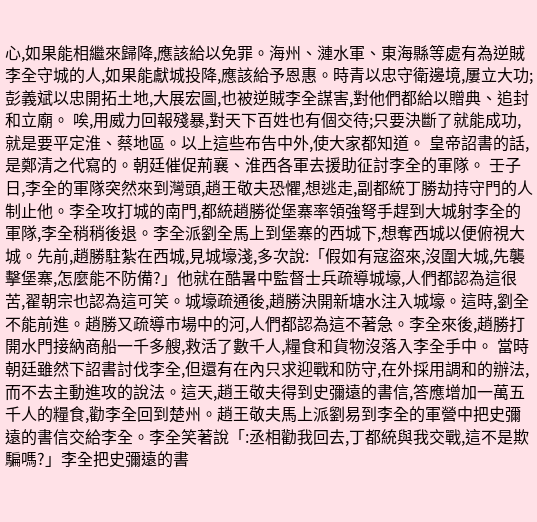心,如果能相繼來歸降,應該給以免罪。海州、漣水軍、東海縣等處有為逆賊李全守城的人,如果能獻城投降,應該給予恩惠。時青以忠守衛邊境,屢立大功;彭義斌以忠開拓土地,大展宏圖,也被逆賊李全謀害,對他們都給以贈典、追封和立廟。 唉,用威力回報殘暴,對天下百姓也有個交待;只要決斷了就能成功,就是要平定淮、蔡地區。以上這些布告中外,使大家都知道。 皇帝詔書的話,是鄭清之代寫的。朝廷催促荊襄、淮西各軍去援助征討李全的軍隊。 壬子日,李全的軍隊突然來到灣頭,趙王敬夫恐懼,想逃走,副都統丁勝劫持守門的人制止他。李全攻打城的南門,都統趙勝從堡寨率領強弩手趕到大城射李全的軍隊,李全稍稍後退。李全派劉全馬上到堡寨的西城下,想奪西城以便俯視大城。先前,趙勝駐紮在西城,見城壕淺,多次說:「假如有寇盜來,沒圍大城,先襲擊堡寨,怎麼能不防備?」他就在酷暑中監督士兵疏導城壕,人們都認為這很苦,翟朝宗也認為這可笑。城壕疏通後,趙勝決開新塘水注入城壕。這時,劉全不能前進。趙勝又疏導市場中的河,人們都認為這不著急。李全來後,趙勝打開水門接納商船一千多艘,救活了數千人,糧食和貨物沒落入李全手中。 當時朝廷雖然下詔書討伐李全,但還有在內只求迎戰和防守,在外採用調和的辦法,而不去主動進攻的說法。這天,趙王敬夫得到史彌遠的書信,答應增加一萬五千人的糧食,勸李全回到楚州。趙王敬夫馬上派劉易到李全的軍營中把史彌遠的書信交給李全。李全笑著說「:丞相勸我回去,丁都統與我交戰,這不是欺騙嗎?」李全把史彌遠的書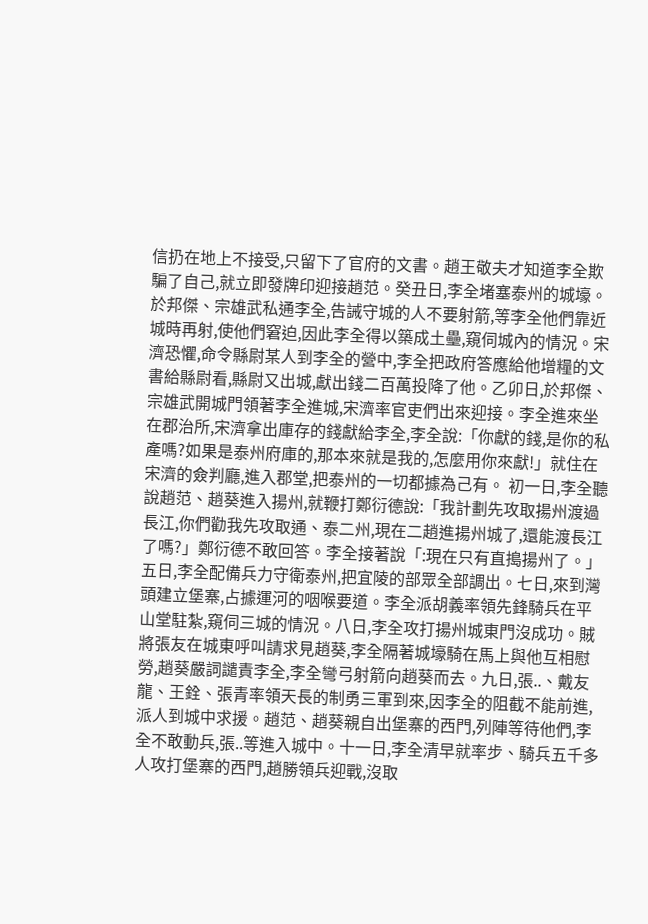信扔在地上不接受,只留下了官府的文書。趙王敬夫才知道李全欺騙了自己,就立即發牌印迎接趙范。癸丑日,李全堵塞泰州的城壕。於邦傑、宗雄武私通李全,告誡守城的人不要射箭,等李全他們靠近城時再射,使他們窘迫,因此李全得以築成土壘,窺伺城內的情況。宋濟恐懼,命令縣尉某人到李全的營中,李全把政府答應給他增糧的文書給縣尉看,縣尉又出城,獻出錢二百萬投降了他。乙卯日,於邦傑、宗雄武開城門領著李全進城,宋濟率官吏們出來迎接。李全進來坐在郡治所,宋濟拿出庫存的錢獻給李全,李全說:「你獻的錢,是你的私產嗎?如果是泰州府庫的,那本來就是我的,怎麼用你來獻!」就住在宋濟的僉判廳,進入郡堂,把泰州的一切都據為己有。 初一日,李全聽說趙范、趙葵進入揚州,就鞭打鄭衍德說:「我計劃先攻取揚州渡過長江,你們勸我先攻取通、泰二州,現在二趙進揚州城了,還能渡長江了嗎?」鄭衍德不敢回答。李全接著說「:現在只有直搗揚州了。」五日,李全配備兵力守衛泰州,把宜陵的部眾全部調出。七日,來到灣頭建立堡寨,占據運河的咽喉要道。李全派胡義率領先鋒騎兵在平山堂駐紮,窺伺三城的情況。八日,李全攻打揚州城東門沒成功。賊將張友在城東呼叫請求見趙葵,李全隔著城壕騎在馬上與他互相慰勞,趙葵嚴詞譴責李全,李全彎弓射箭向趙葵而去。九日,張..、戴友龍、王銓、張青率領天長的制勇三軍到來,因李全的阻截不能前進,派人到城中求援。趙范、趙葵親自出堡寨的西門,列陣等待他們,李全不敢動兵,張..等進入城中。十一日,李全清早就率步、騎兵五千多人攻打堡寨的西門,趙勝領兵迎戰,沒取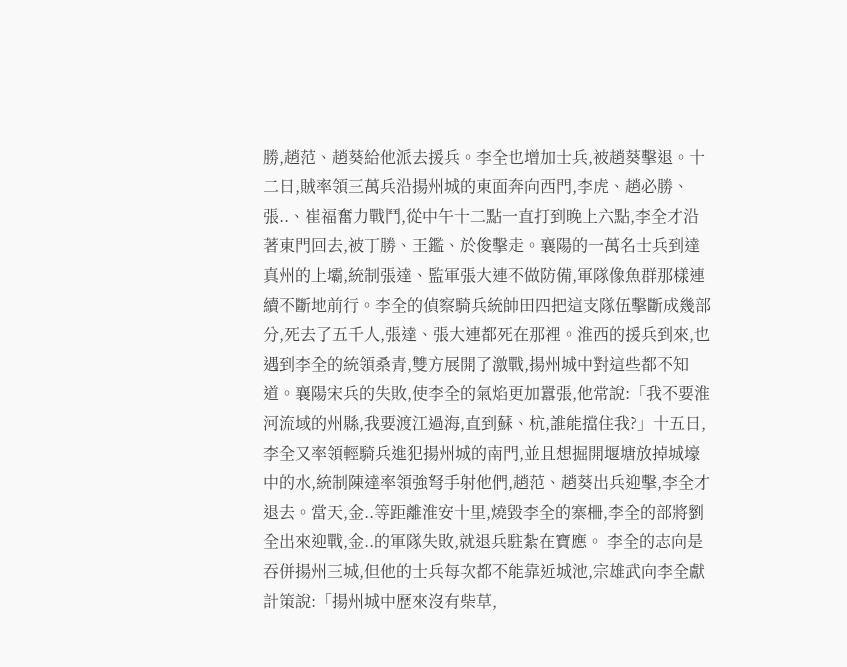勝,趙范、趙葵給他派去援兵。李全也增加士兵,被趙葵擊退。十二日,賊率領三萬兵沿揚州城的東面奔向西門,李虎、趙必勝、張..、崔福奮力戰鬥,從中午十二點一直打到晚上六點,李全才沿著東門回去,被丁勝、王鑑、於俊擊走。襄陽的一萬名士兵到達真州的上壩,統制張達、監軍張大連不做防備,軍隊像魚群那樣連續不斷地前行。李全的偵察騎兵統帥田四把這支隊伍擊斷成幾部分,死去了五千人,張達、張大連都死在那裡。淮西的援兵到來,也遇到李全的統領桑青,雙方展開了激戰,揚州城中對這些都不知道。襄陽宋兵的失敗,使李全的氣焰更加囂張,他常說:「我不要淮河流域的州縣,我要渡江過海,直到蘇、杭,誰能擋住我?」十五日,李全又率領輕騎兵進犯揚州城的南門,並且想掘開堰塘放掉城壕中的水,統制陳達率領強弩手射他們,趙范、趙葵出兵迎擊,李全才退去。當天,金..等距離淮安十里,燒毀李全的寨柵,李全的部將劉全出來迎戰,金..的軍隊失敗,就退兵駐紮在寶應。 李全的志向是吞併揚州三城,但他的士兵每次都不能靠近城池,宗雄武向李全獻計策說:「揚州城中歷來沒有柴草,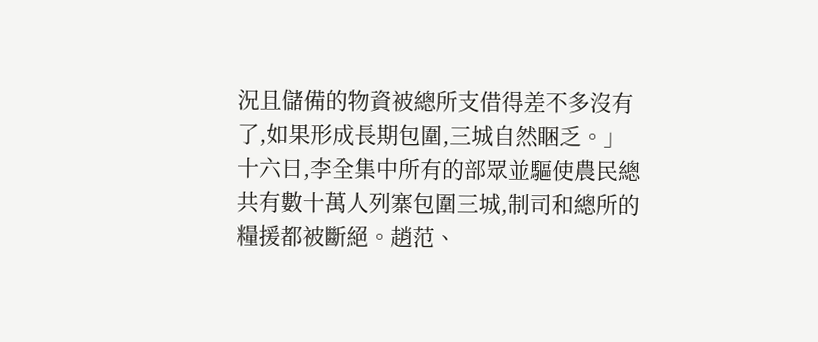況且儲備的物資被總所支借得差不多沒有了,如果形成長期包圍,三城自然睏乏。」十六日,李全集中所有的部眾並驅使農民總共有數十萬人列寨包圍三城,制司和總所的糧援都被斷絕。趙范、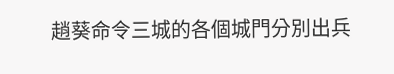趙葵命令三城的各個城門分別出兵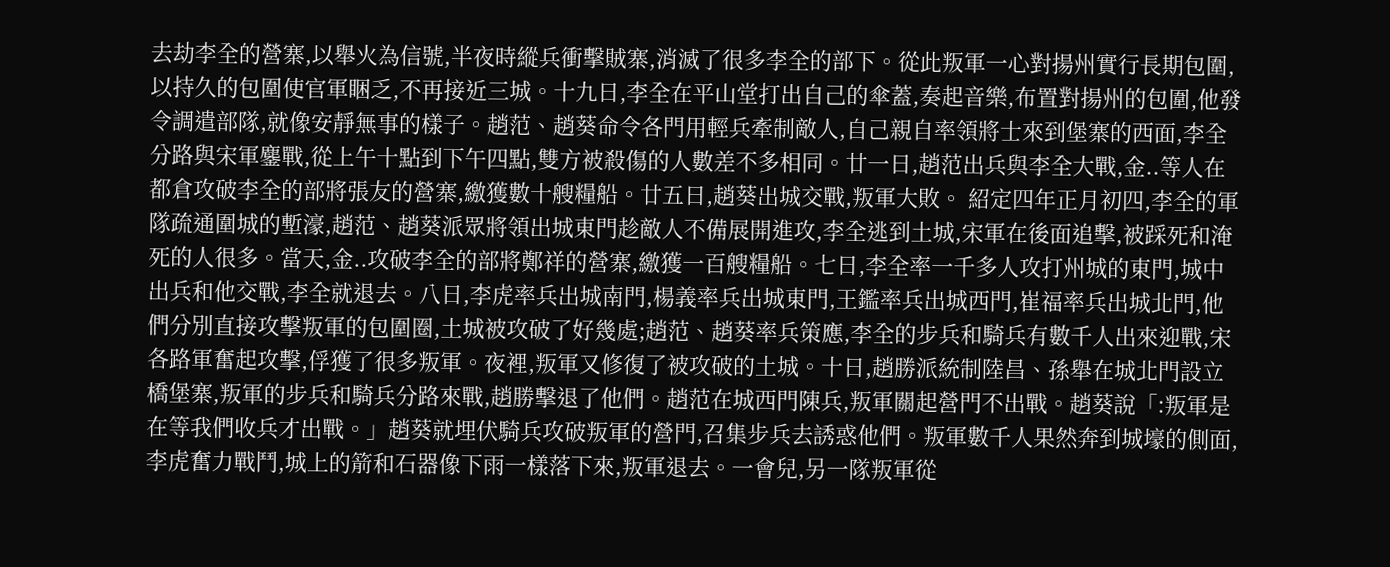去劫李全的營寨,以舉火為信號,半夜時縱兵衝擊賊寨,消滅了很多李全的部下。從此叛軍一心對揚州實行長期包圍,以持久的包圍使官軍睏乏,不再接近三城。十九日,李全在平山堂打出自己的傘蓋,奏起音樂,布置對揚州的包圍,他發令調遣部隊,就像安靜無事的樣子。趙范、趙葵命令各門用輕兵牽制敵人,自己親自率領將士來到堡寨的西面,李全分路與宋軍鏖戰,從上午十點到下午四點,雙方被殺傷的人數差不多相同。廿一日,趙范出兵與李全大戰,金..等人在都倉攻破李全的部將張友的營寨,繳獲數十艘糧船。廿五日,趙葵出城交戰,叛軍大敗。 紹定四年正月初四,李全的軍隊疏通圍城的塹濠,趙范、趙葵派眾將領出城東門趁敵人不備展開進攻,李全逃到土城,宋軍在後面追擊,被踩死和淹死的人很多。當天,金..攻破李全的部將鄭祥的營寨,繳獲一百艘糧船。七日,李全率一千多人攻打州城的東門,城中出兵和他交戰,李全就退去。八日,李虎率兵出城南門,楊義率兵出城東門,王鑑率兵出城西門,崔福率兵出城北門,他們分別直接攻擊叛軍的包圍圈,土城被攻破了好幾處;趙范、趙葵率兵策應,李全的步兵和騎兵有數千人出來迎戰,宋各路軍奮起攻擊,俘獲了很多叛軍。夜裡,叛軍又修復了被攻破的土城。十日,趙勝派統制陸昌、孫舉在城北門設立橋堡寨,叛軍的步兵和騎兵分路來戰,趙勝擊退了他們。趙范在城西門陳兵,叛軍關起營門不出戰。趙葵說「:叛軍是在等我們收兵才出戰。」趙葵就埋伏騎兵攻破叛軍的營門,召集步兵去誘惑他們。叛軍數千人果然奔到城壕的側面,李虎奮力戰鬥,城上的箭和石器像下雨一樣落下來,叛軍退去。一會兒,另一隊叛軍從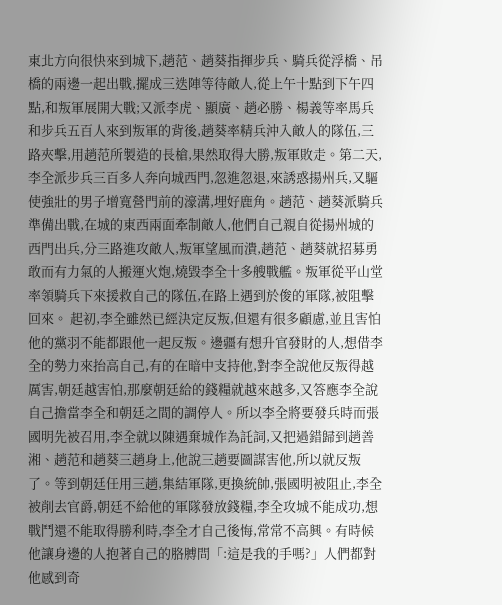東北方向很快來到城下,趙范、趙葵指揮步兵、騎兵從浮橋、吊橋的兩邊一起出戰,擺成三迭陣等待敵人,從上午十點到下午四點,和叛軍展開大戰;又派李虎、顯廣、趙必勝、楊義等率馬兵和步兵五百人來到叛軍的背後,趙葵率精兵沖入敵人的隊伍,三路夾擊,用趙范所製造的長槍,果然取得大勝,叛軍敗走。第二天,李全派步兵三百多人奔向城西門,忽進忽退,來誘惑揚州兵,又驅使強壯的男子增寬營門前的濠溝,埋好鹿角。趙范、趙葵派騎兵準備出戰,在城的東西兩面牽制敵人,他們自己親自從揚州城的西門出兵,分三路進攻敵人,叛軍望風而潰,趙范、趙葵就招募勇敢而有力氣的人搬運火炮,燒毀李全十多艘戰艦。叛軍從平山堂率領騎兵下來援救自己的隊伍,在路上遇到於俊的軍隊,被阻擊回來。 起初,李全雖然已經決定反叛,但還有很多顧慮,並且害怕他的黨羽不能都跟他一起反叛。邊疆有想升官發財的人,想借李全的勢力來抬高自己,有的在暗中支持他,對李全說他反叛得越厲害,朝廷越害怕,那麼朝廷給的錢糧就越來越多,又答應李全說自己擔當李全和朝廷之間的調停人。所以李全將要發兵時而張國明先被召用,李全就以陳遇棄城作為託詞,又把過錯歸到趙善湘、趙范和趙葵三趙身上,他說三趙要圖謀害他,所以就反叛了。等到朝廷任用三趙,集結軍隊,更換統帥,張國明被阻止,李全被削去官爵,朝廷不給他的軍隊發放錢糧,李全攻城不能成功,想戰鬥還不能取得勝利時,李全才自己後悔,常常不高興。有時候他讓身邊的人抱著自己的胳膊問「:這是我的手嗎?」人們都對他感到奇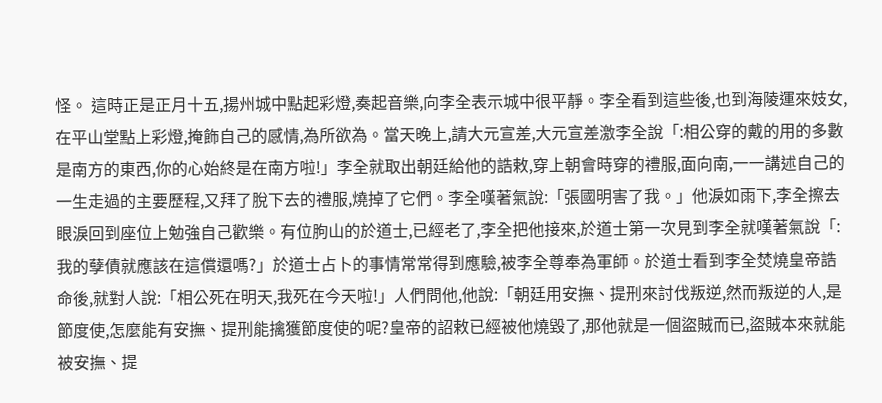怪。 這時正是正月十五,揚州城中點起彩燈,奏起音樂,向李全表示城中很平靜。李全看到這些後,也到海陵運來妓女,在平山堂點上彩燈,掩飾自己的感情,為所欲為。當天晚上,請大元宣差,大元宣差激李全說「:相公穿的戴的用的多數是南方的東西,你的心始終是在南方啦!」李全就取出朝廷給他的誥敕,穿上朝會時穿的禮服,面向南,一一講述自己的一生走過的主要歷程,又拜了脫下去的禮服,燒掉了它們。李全嘆著氣說:「張國明害了我。」他淚如雨下,李全擦去眼淚回到座位上勉強自己歡樂。有位朐山的於道士,已經老了,李全把他接來,於道士第一次見到李全就嘆著氣說「:我的孽債就應該在這償還嗎?」於道士占卜的事情常常得到應驗,被李全尊奉為軍師。於道士看到李全焚燒皇帝誥命後,就對人說:「相公死在明天,我死在今天啦!」人們問他,他說:「朝廷用安撫、提刑來討伐叛逆,然而叛逆的人,是節度使,怎麼能有安撫、提刑能擒獲節度使的呢?皇帝的詔敕已經被他燒毀了,那他就是一個盜賊而已,盜賊本來就能被安撫、提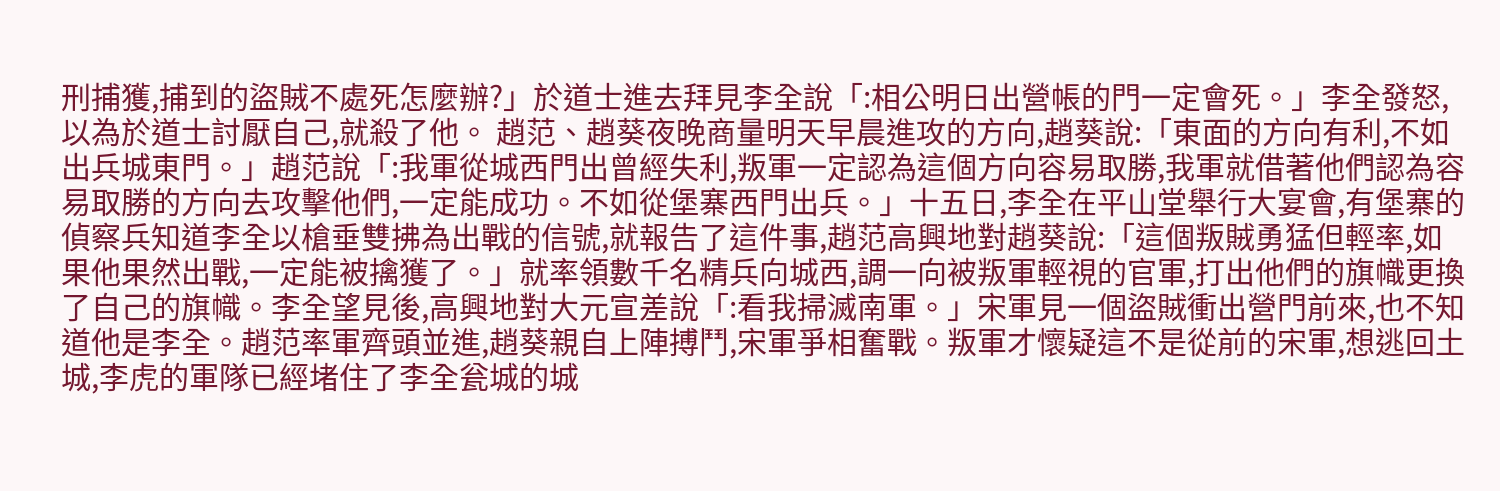刑捕獲,捕到的盜賊不處死怎麼辦?」於道士進去拜見李全說「:相公明日出營帳的門一定會死。」李全發怒,以為於道士討厭自己,就殺了他。 趙范、趙葵夜晚商量明天早晨進攻的方向,趙葵說:「東面的方向有利,不如出兵城東門。」趙范說「:我軍從城西門出曾經失利,叛軍一定認為這個方向容易取勝,我軍就借著他們認為容易取勝的方向去攻擊他們,一定能成功。不如從堡寨西門出兵。」十五日,李全在平山堂舉行大宴會,有堡寨的偵察兵知道李全以槍垂雙拂為出戰的信號,就報告了這件事,趙范高興地對趙葵說:「這個叛賊勇猛但輕率,如果他果然出戰,一定能被擒獲了。」就率領數千名精兵向城西,調一向被叛軍輕視的官軍,打出他們的旗幟更換了自己的旗幟。李全望見後,高興地對大元宣差說「:看我掃滅南軍。」宋軍見一個盜賊衝出營門前來,也不知道他是李全。趙范率軍齊頭並進,趙葵親自上陣搏鬥,宋軍爭相奮戰。叛軍才懷疑這不是從前的宋軍,想逃回土城,李虎的軍隊已經堵住了李全瓮城的城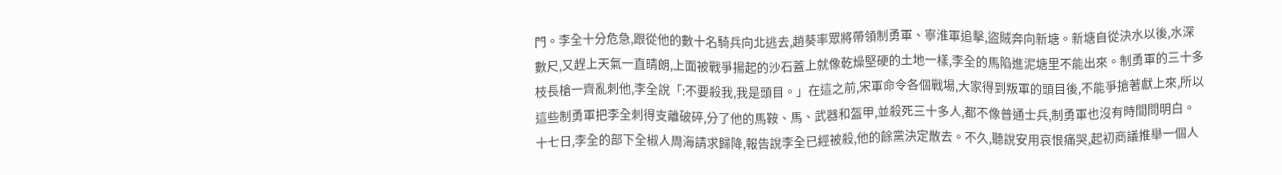門。李全十分危急,跟從他的數十名騎兵向北逃去,趙葵率眾將帶領制勇軍、寧淮軍追擊,盜賊奔向新塘。新塘自從決水以後,水深數尺,又趕上天氣一直晴朗,上面被戰爭揚起的沙石蓋上就像乾燥堅硬的土地一樣,李全的馬陷進泥塘里不能出來。制勇軍的三十多枝長槍一齊亂刺他,李全說「:不要殺我,我是頭目。」在這之前,宋軍命令各個戰場,大家得到叛軍的頭目後,不能爭搶著獻上來,所以這些制勇軍把李全刺得支離破碎,分了他的馬鞍、馬、武器和盔甲,並殺死三十多人,都不像普通士兵,制勇軍也沒有時間問明白。 十七日,李全的部下全椒人周海請求歸降,報告說李全已經被殺,他的餘黨決定散去。不久,聽說安用哀恨痛哭,起初商議推舉一個人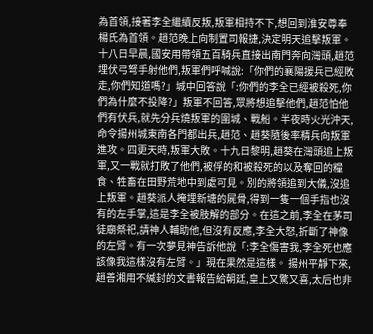為首領,接著李全繼續反叛,叛軍相持不下,想回到淮安尊奉楊氏為首領。趙范晚上向制置司報捷,決定明天追擊叛軍。十八日早晨,國安用帶領五百騎兵直接出南門奔向灣頭,趙范埋伏弓弩手射他們,叛軍們呼喊說:「你們的襄陽援兵已經敗走,你們知道嗎?」城中回答說「:你們的李全已經被殺死,你們為什麼不投降?」叛軍不回答,眾將想追擊他們,趙范怕他們有伏兵,就先分兵燒叛軍的圍城、戰船。半夜時火光沖天,命令揚州城東南各門都出兵,趙范、趙葵隨後率精兵向叛軍進攻。四更天時,叛軍大敗。十九日黎明,趙葵在灣頭追上叛軍,又一戰就打敗了他們,被俘的和被殺死的以及奪回的糧食、牲畜在田野荒地中到處可見。別的將領追到大儀,沒追上叛軍。趙葵派人掩埋新塘的屍骨,得到一隻一個手指也沒有的左手掌,這是李全被肢解的部分。在這之前,李全在茅司徒廟祭祀,請神人輔助他,但沒有反應,李全大怒,折斷了神像的左臂。有一次夢見神告訴他說「:李全傷害我,李全死也應該像我這樣沒有左臂。」現在果然是這樣。 揚州平靜下來,趙善湘用不緘封的文書報告給朝廷,皇上又驚又喜,太后也非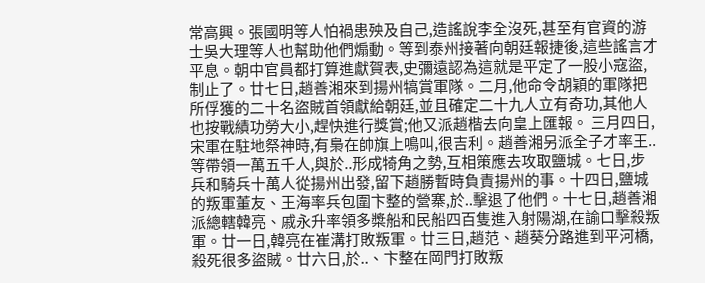常高興。張國明等人怕禍患殃及自己,造謠說李全沒死,甚至有官資的游士吳大理等人也幫助他們煽動。等到泰州接著向朝廷報捷後,這些謠言才平息。朝中官員都打算進獻賀表,史彌遠認為這就是平定了一股小寇盜,制止了。廿七日,趙善湘來到揚州犒賞軍隊。二月,他命令胡穎的軍隊把所俘獲的二十名盜賊首領獻給朝廷,並且確定二十九人立有奇功,其他人也按戰績功勞大小,趕快進行獎賞;他又派趙楷去向皇上匯報。 三月四日,宋軍在駐地祭神時,有梟在帥旗上鳴叫,很吉利。趙善湘另派全子才率王..等帶領一萬五千人,與於..形成犄角之勢,互相策應去攻取鹽城。七日,步兵和騎兵十萬人從揚州出發,留下趙勝暫時負責揚州的事。十四日,鹽城的叛軍董友、王海率兵包圍卞整的營寨,於..擊退了他們。十七日,趙善湘派總轄韓亮、戚永升率領多槳船和民船四百隻進入射陽湖,在諭口擊殺叛軍。廿一日,韓亮在崔溝打敗叛軍。廿三日,趙范、趙葵分路進到平河橋,殺死很多盜賊。廿六日,於..、卞整在岡門打敗叛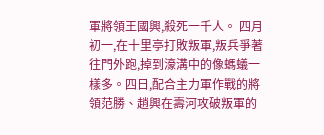軍將領王國興,殺死一千人。 四月初一,在十里亭打敗叛軍,叛兵爭著往門外跑,掉到濠溝中的像螞蟻一樣多。四日,配合主力軍作戰的將領范勝、趙興在壽河攻破叛軍的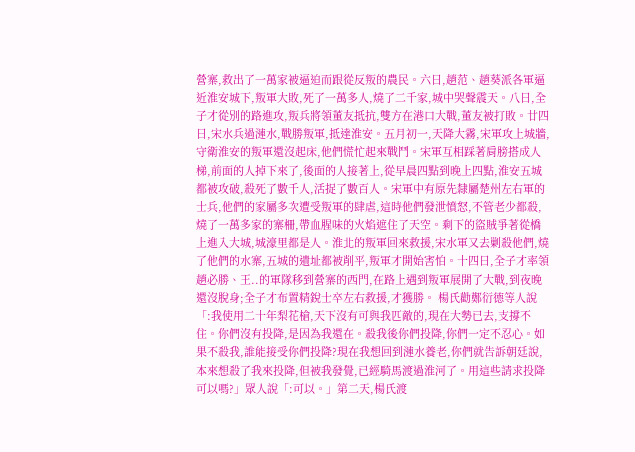營寨,救出了一萬家被逼迫而跟從反叛的農民。六日,趙范、趙葵派各軍逼近淮安城下,叛軍大敗,死了一萬多人,燒了二千家,城中哭聲震天。八日,全子才從別的路進攻,叛兵將領董友抵抗,雙方在港口大戰,董友被打敗。廿四日,宋水兵過漣水,戰勝叛軍,抵達淮安。五月初一,天降大霧,宋軍攻上城牆,守衛淮安的叛軍還沒起床,他們慌忙起來戰鬥。宋軍互相踩著肩膀搭成人梯,前面的人掉下來了,後面的人接著上,從早晨四點到晚上四點,淮安五城都被攻破,殺死了數千人,活捉了數百人。宋軍中有原先隸屬楚州左右軍的士兵,他們的家屬多次遭受叛軍的肆虐,這時他們發泄憤怒,不管老少都殺,燒了一萬多家的寨柵,帶血腥味的火焰遮住了天空。剩下的盜賊爭著從橋上進入大城,城濠里都是人。淮北的叛軍回來救援,宋水軍又去剿殺他們,燒了他們的水寨,五城的遺址都被削平,叛軍才開始害怕。十四日,全子才率領趙必勝、王..的軍隊移到營寨的西門,在路上遇到叛軍展開了大戰,到夜晚還沒脫身;全子才布置精銳士卒左右救援,才獲勝。 楊氏勸鄭衍德等人說「:我使用二十年梨花槍,天下沒有可與我匹敵的,現在大勢已去,支撐不住。你們沒有投降,是因為我還在。殺我後你們投降,你們一定不忍心。如果不殺我,誰能接受你們投降?現在我想回到漣水養老,你們就告訴朝廷說,本來想殺了我來投降,但被我發覺,已經騎馬渡過淮河了。用這些請求投降可以嗎?」眾人說「:可以。」第二天,楊氏渡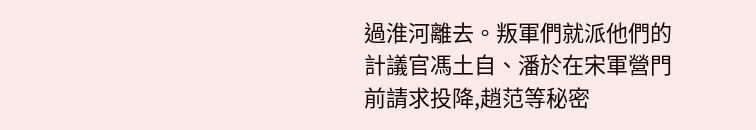過淮河離去。叛軍們就派他們的計議官馮土自、潘於在宋軍營門前請求投降,趙范等秘密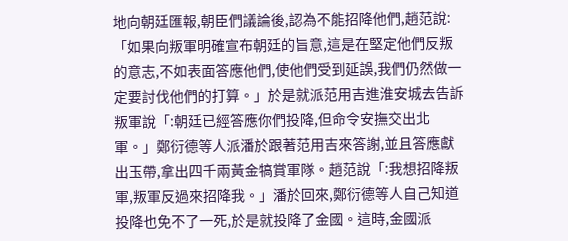地向朝廷匯報,朝臣們議論後,認為不能招降他們,趙范說:「如果向叛軍明確宣布朝廷的旨意,這是在堅定他們反叛的意志,不如表面答應他們,使他們受到延誤,我們仍然做一定要討伐他們的打算。」於是就派范用吉進淮安城去告訴叛軍說「:朝廷已經答應你們投降,但命令安撫交出北軍。」鄭衍德等人派潘於跟著范用吉來答謝,並且答應獻出玉帶,拿出四千兩黃金犒賞軍隊。趙范說「:我想招降叛軍,叛軍反過來招降我。」潘於回來,鄭衍德等人自己知道投降也免不了一死,於是就投降了金國。這時,金國派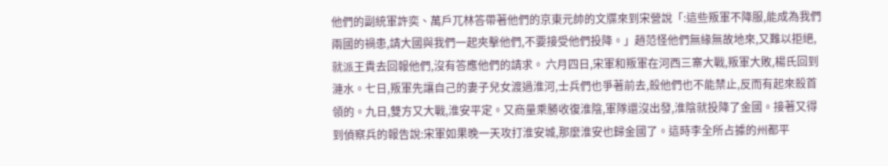他們的副統軍許奕、萬戶兀林答帶著他們的京東元帥的文牒來到宋營說「:這些叛軍不降服,能成為我們兩國的禍患,請大國與我們一起夾擊他們,不要接受他們投降。」趙范怪他們無緣無故地來,又難以拒絕,就派王貴去回報他們,沒有答應他們的請求。 六月四日,宋軍和叛軍在河西三寨大戰,叛軍大敗,楊氏回到漣水。七日,叛軍先讓自己的妻子兒女渡過淮河,士兵們也爭著前去,殺他們也不能禁止,反而有起來殺首領的。九日,雙方又大戰,淮安平定。又商量乘勝收復淮陰,軍隊還沒出發,淮陰就投降了金國。接著又得到偵察兵的報告說:宋軍如果晚一天攻打淮安城,那麼淮安也歸金國了。這時李全所占據的州都平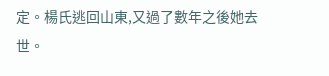定。楊氏逃回山東,又過了數年之後她去世。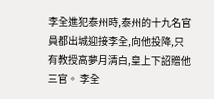李全進犯泰州時,泰州的十九名官員都出城迎接李全,向他投降,只有教授高夢月清白,皇上下詔贈他三官。 李全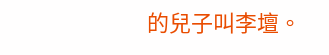的兒子叫李壇。